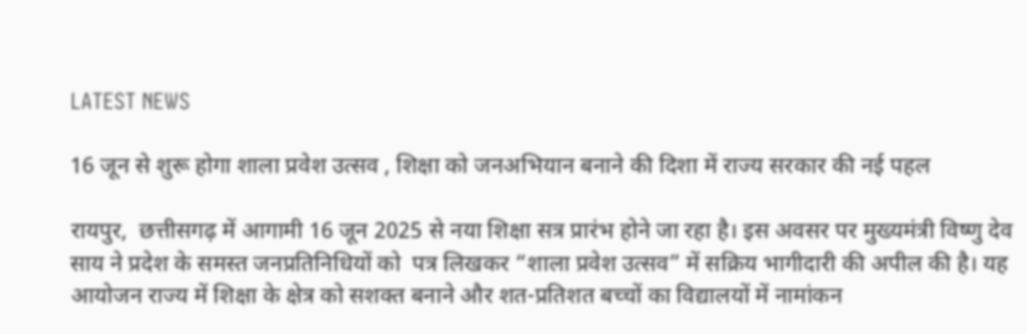LATEST NEWS

16 जून से शुरू होगा शाला प्रवेश उत्सव , शिक्षा को जनअभियान बनाने की दिशा में राज्य सरकार की नई पहल

रायपुर,  छत्तीसगढ़ में आगामी 16 जून 2025 से नया शिक्षा सत्र प्रारंभ होने जा रहा है। इस अवसर पर मुख्यमंत्री विष्णु देव साय ने प्रदेश के समस्त जनप्रतिनिधियों को  पत्र लिखकर “शाला प्रवेश उत्सव” में सक्रिय भागीदारी की अपील की है। यह आयोजन राज्य में शिक्षा के क्षेत्र को सशक्त बनाने और शत-प्रतिशत बच्चों का विद्यालयों में नामांकन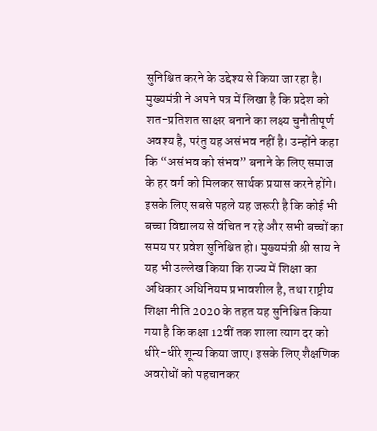सुनिश्चित करने के उद्देश्य से किया जा रहा है। मुख्यमंत्री ने अपने पत्र में लिखा है कि प्रदेश को शत-प्रतिशत साक्षर बनाने का लक्ष्य चुनौतीपूर्ण अवश्य है, परंतु यह असंभव नहीं है। उन्होंने कहा कि “असंभव को संभव” बनाने के लिए समाज के हर वर्ग को मिलकर सार्थक प्रयास करने होंगे। इसके लिए सबसे पहले यह जरूरी है कि कोई भी बच्चा विद्यालय से वंचित न रहे और सभी बच्चों का समय पर प्रवेश सुनिश्चित हो। मुख्यमंत्री श्री साय ने यह भी उल्लेख किया कि राज्य में शिक्षा का अधिकार अधिनियम प्रभावशील है, तथा राष्ट्रीय शिक्षा नीति 2020 के तहत यह सुनिश्चित किया गया है कि कक्षा 12वीं तक शाला त्याग दर को धीरे-धीरे शून्य किया जाए। इसके लिए शैक्षणिक अवरोधों को पहचानकर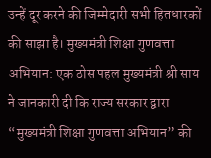उन्हें दूर करने की जिम्मेदारी सभी हितधारकों की साझा है। मुख्यमंत्री शिक्षा गुणवत्ता अभियान: एक ठोस पहल मुख्यमंत्री श्री साय ने जानकारी दी कि राज्य सरकार द्वारा “मुख्यमंत्री शिक्षा गुणवत्ता अभियान” की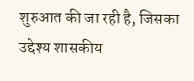शुरुआत की जा रही है, जिसका उद्देश्य शासकीय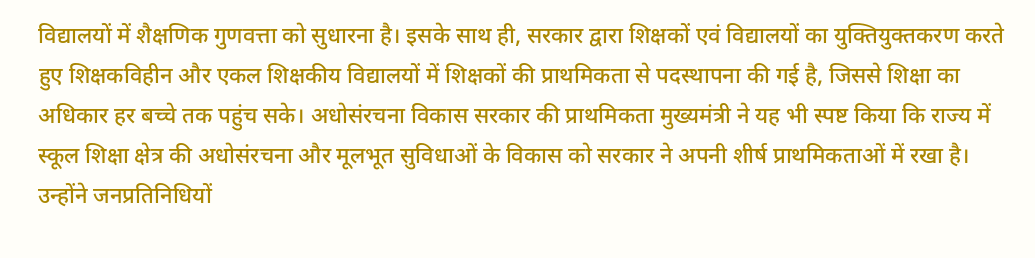विद्यालयों में शैक्षणिक गुणवत्ता को सुधारना है। इसके साथ ही, सरकार द्वारा शिक्षकों एवं विद्यालयों का युक्तियुक्तकरण करते हुए शिक्षकविहीन और एकल शिक्षकीय विद्यालयों में शिक्षकों की प्राथमिकता से पदस्थापना की गई है, जिससे शिक्षा का अधिकार हर बच्चे तक पहुंच सके। अधोसंरचना विकास सरकार की प्राथमिकता मुख्यमंत्री ने यह भी स्पष्ट किया कि राज्य में स्कूल शिक्षा क्षेत्र की अधोसंरचना और मूलभूत सुविधाओं के विकास को सरकार ने अपनी शीर्ष प्राथमिकताओं में रखा है। उन्होंने जनप्रतिनिधियों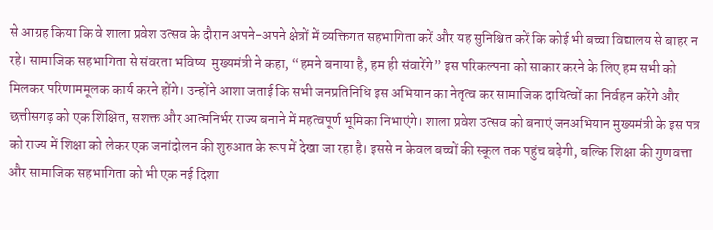से आग्रह किया कि वे शाला प्रवेश उत्सव के दौरान अपने-अपने क्षेत्रों में व्यक्तिगत सहभागिता करें और यह सुनिश्चित करें कि कोई भी बच्चा विद्यालय से बाहर न रहे। सामाजिक सहभागिता से संवरता भविष्य  मुख्यमंत्री ने कहा, “हमने बनाया है, हम ही संवारेंगे” इस परिकल्पना को साकार करने के लिए हम सभी को मिलकर परिणाममूलक कार्य करने होंगे। उन्होंने आशा जताई कि सभी जनप्रतिनिधि इस अभियान का नेतृत्व कर सामाजिक दायित्वों का निर्वहन करेंगे और छत्तीसगढ़ को एक शिक्षित, सशक्त और आत्मनिर्भर राज्य बनाने में महत्वपूर्ण भूमिका निभाएंगे। शाला प्रवेश उत्सव को बनाएं जनअभियान मुख्यमंत्री के इस पत्र को राज्य में शिक्षा को लेकर एक जनांदोलन की शुरुआत के रूप में देखा जा रहा है। इससे न केवल बच्चों की स्कूल तक पहुंच बढ़ेगी, बल्कि शिक्षा की गुणवत्ता और सामाजिक सहभागिता को भी एक नई दिशा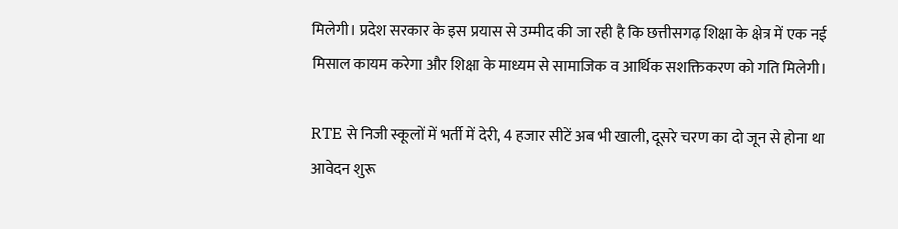मिलेगी। प्रदेश सरकार के इस प्रयास से उम्मीद की जा रही है कि छत्तीसगढ़ शिक्षा के क्षेत्र में एक नई मिसाल कायम करेगा और शिक्षा के माध्यम से सामाजिक व आर्थिक सशक्तिकरण को गति मिलेगी।

RTE से निजी स्कूलों में भर्ती में देरी, 4 हजार सीटें अब भी खाली, दूसरे चरण का दो जून से होना था आवेदन शुरू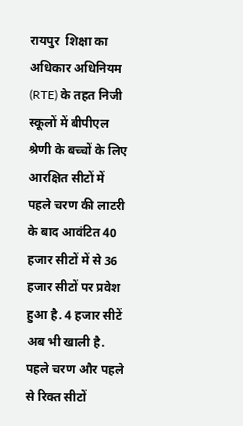रायपुर  शिक्षा का अधिकार अधिनियम (RTE) के तहत निजी स्कूलों में बीपीएल श्रेणी के बच्चों के लिए आरक्षित सीटों में पहले चरण की लाटरी के बाद आवंटित 40 हजार सीटों में से 36 हजार सीटों पर प्रवेश हुआ है. 4 हजार सीटें अब भी खाली है. पहले चरण और पहले से रिक्त सीटों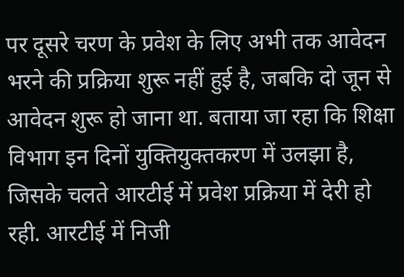पर दूसरे चरण के प्रवेश के लिए अभी तक आवेदन भरने की प्रक्रिया शुरू नहीं हुई है, जबकि दो जून से आवेदन शुरू हो जाना था. बताया जा रहा कि शिक्षा विभाग इन दिनों युक्तियुक्तकरण में उलझा है, जिसके चलते आरटीई में प्रवेश प्रक्रिया में देरी हो रही. आरटीई में निजी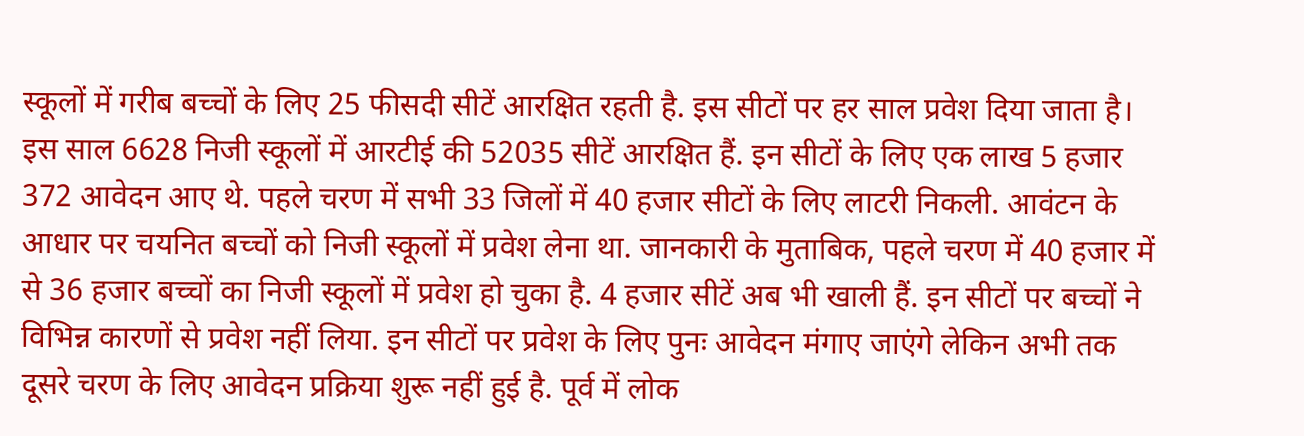स्कूलों में गरीब बच्चों के लिए 25 फीसदी सीटें आरक्षित रहती है. इस सीटों पर हर साल प्रवेश दिया जाता है। इस साल 6628 निजी स्कूलों में आरटीई की 52035 सीटें आरक्षित हैं. इन सीटों के लिए एक लाख 5 हजार 372 आवेदन आए थे. पहले चरण में सभी 33 जिलों में 40 हजार सीटों के लिए लाटरी निकली. आवंटन के आधार पर चयनित बच्चों को निजी स्कूलों में प्रवेश लेना था. जानकारी के मुताबिक, पहले चरण में 40 हजार में से 36 हजार बच्चों का निजी स्कूलों में प्रवेश हो चुका है. 4 हजार सीटें अब भी खाली हैं. इन सीटों पर बच्चों ने विभिन्न कारणों से प्रवेश नहीं लिया. इन सीटों पर प्रवेश के लिए पुनः आवेदन मंगाए जाएंगे लेकिन अभी तक दूसरे चरण के लिए आवेदन प्रक्रिया शुरू नहीं हुई है. पूर्व में लोक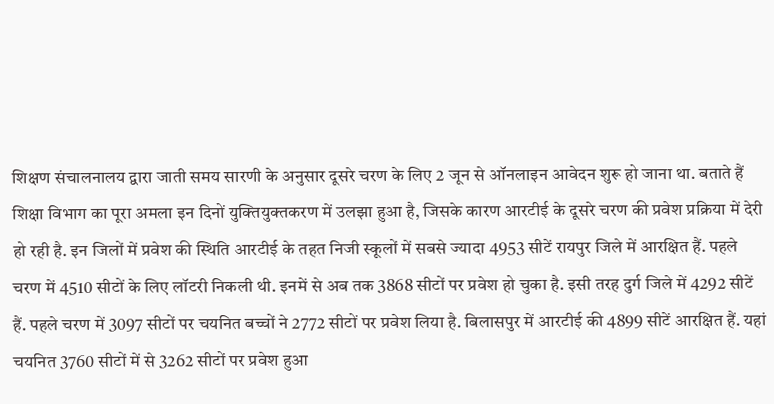शिक्षण संचालनालय द्वारा जाती समय सारणी के अनुसार दूसरे चरण के लिए 2 जून से ऑनलाइन आवेदन शुरू हो जाना था. बताते हैं शिक्षा विभाग का पूरा अमला इन दिनों युक्तियुक्तकरण में उलझा हुआ है, जिसके कारण आरटीई के दूसरे चरण की प्रवेश प्रक्रिया में देरी हो रही है. इन जिलों में प्रवेश की स्थिति आरटीई के तहत निजी स्कूलों में सबसे ज्यादा 4953 सीटें रायपुर जिले में आरक्षित हैं. पहले चरण में 4510 सीटों के लिए लॉटरी निकली थी. इनमें से अब तक 3868 सीटों पर प्रवेश हो चुका है. इसी तरह दुर्ग जिले में 4292 सीटें हैं. पहले चरण में 3097 सीटों पर चयनित बच्चों ने 2772 सीटों पर प्रवेश लिया है. बिलासपुर में आरटीई की 4899 सीटें आरक्षित हैं. यहां चयनित 3760 सीटों में से 3262 सीटों पर प्रवेश हुआ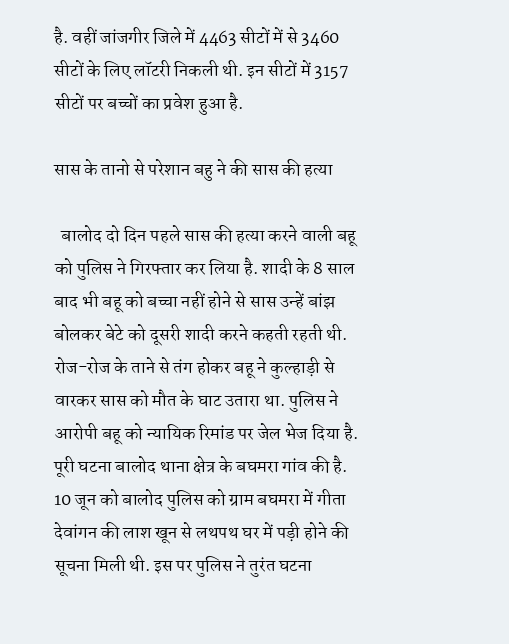है. वहीं जांजगीर जिले में 4463 सीटों में से 3460 सीटों के लिए लॉटरी निकली थी. इन सीटों में 3157 सीटों पर बच्चों का प्रवेश हुआ है.

सास के तानो से परेशान बहु ने की सास की हत्या

  बालोद दो दिन पहले सास की हत्या करने वाली बहू को पुलिस ने गिरफ्तार कर लिया है. शादी के 8 साल बाद भी बहू को बच्चा नहीं होने से सास उन्हें बांझ बोलकर बेटे को दूसरी शादी करने कहती रहती थी. रोज-रोज के ताने से तंग होकर बहू ने कुल्हाड़ी से वारकर सास को मौत के घाट उतारा था. पुलिस ने आरोपी बहू को न्यायिक रिमांड पर जेल भेज दिया है. पूरी घटना बालोद थाना क्षेत्र के बघमरा गांव की है. 10 जून को बालोद पुलिस को ग्राम बघमरा में गीता देवांगन की लाश खून से लथपथ घर में पड़ी होने की सूचना मिली थी. इस पर पुलिस ने तुरंत घटना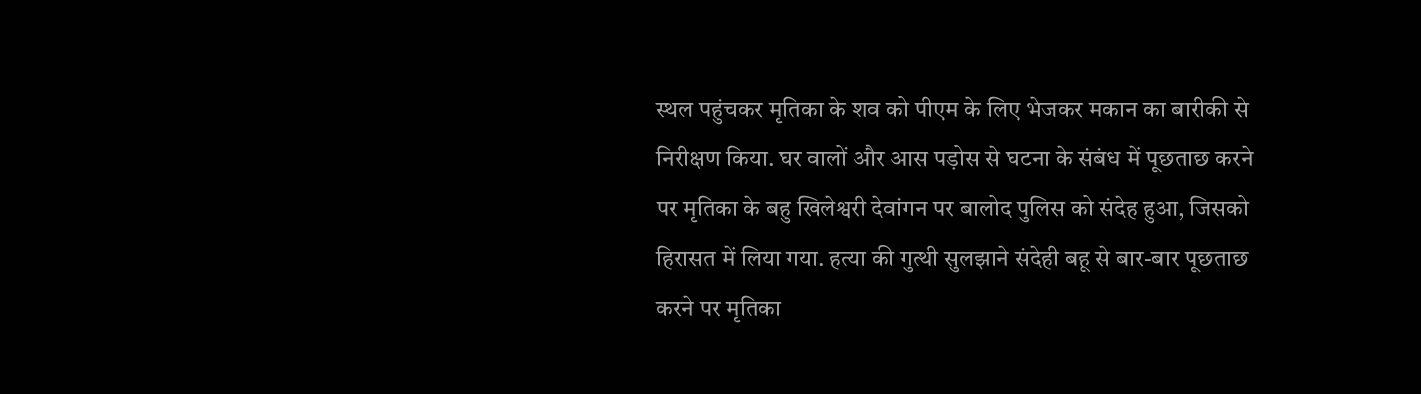स्थल पहुंचकर मृतिका के शव को पीएम के लिए भेजकर मकान का बारीकी से निरीक्षण किया. घर वालों और आस पड़ोस से घटना के संबंध में पूछताछ करने पर मृतिका के बहु खिलेश्वरी देवांगन पर बालोद पुलिस को संदेह हुआ, जिसको हिरासत में लिया गया. हत्या की गुत्थी सुलझाने संदेही बहू से बार-बार पूछताछ करने पर मृतिका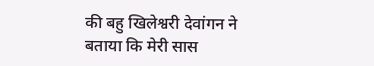की बहु खिलेश्वरी देवांगन ने बताया कि मेरी सास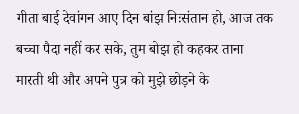गीता बाई देवांगन आए दिन बांझ निःसंतान हो, आज तक बच्चा पैदा नहीं कर सके, तुम बोझ हो कहकर ताना मारती थी और अपने पुत्र को मुझे छोड़ने के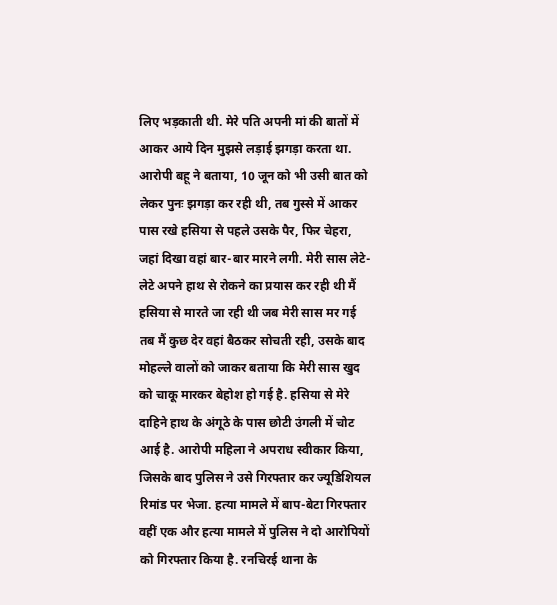लिए भड़काती थी. मेरे पति अपनी मां की बातों में आकर आये दिन मुझसे लड़ाई झगड़ा करता था. आरोपी बहू ने बताया, 10 जून को भी उसी बात को लेकर पुनः झगड़ा कर रही थी, तब गुस्से में आकर पास रखे हसिया से पहले उसके पैर, फिर चेहरा, जहां दिखा वहां बार-बार मारने लगी. मेरी सास लेटे-लेटे अपने हाथ से रोकने का प्रयास कर रही थी मैं हसिया से मारते जा रही थी जब मेरी सास मर गई तब मैं कुछ देर वहां बैठकर सोचती रही, उसके बाद मोहल्ले वालों को जाकर बताया कि मेरी सास खुद को चाकू मारकर बेहोश हो गई है. हसिया से मेरे दाहिने हाथ के अंगूठे के पास छोटी उंगली में चोट आई है. आरोपी महिला ने अपराध स्वीकार किया, जिसके बाद पुलिस ने उसे गिरफ्तार कर ज्यूडिशियल रिमांड पर भेजा. हत्या मामले में बाप-बेटा गिरफ्तार वहीं एक और हत्या मामले में पुलिस ने दो आरोपियों को गिरफ्तार किया है. रनचिरई थाना के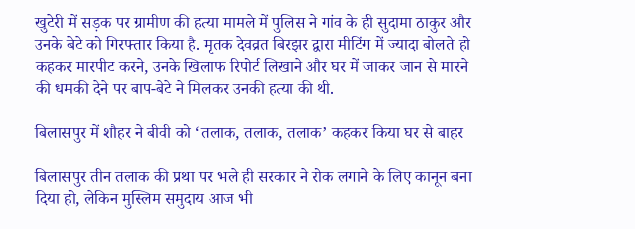खुटेरी में सड़क पर ग्रामीण की हत्या मामले में पुलिस ने गांव के ही सुदामा ठाकुर और उनके बेटे को गिरफ्तार किया है. मृतक देवव्रत बिरझर द्वारा मीटिंग में ज्यादा बोलते हो कहकर मारपीट करने, उनके खिलाफ रिपोर्ट लिखाने और घर में जाकर जान से मारने की धमकी देने पर बाप-बेटे ने मिलकर उनकी हत्या की थी.

बिलासपुर में शौहर ने बीवी को ‘तलाक, तलाक, तलाक’ कहकर किया घर से बाहर

बिलासपुर तीन तलाक की प्रथा पर भले ही सरकार ने रोक लगाने के लिए कानून बना दिया हो, लेकिन मुस्लिम समुदाय आज भी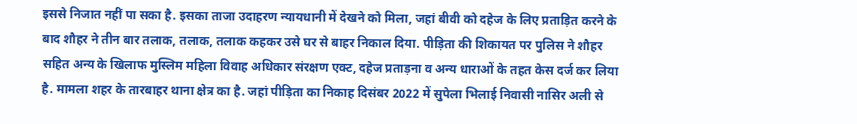इससे निजात नहीं पा सका है. इसका ताजा उदाहरण न्यायधानी में देखने को मिला, जहां बीवी को दहेज के लिए प्रताड़ित करने के बाद शौहर ने तीन बार तलाक, तलाक, तलाक कहकर उसे घर से बाहर निकाल दिया. पीड़िता की शिकायत पर पुलिस ने शौहर सहित अन्य के खिलाफ मुस्लिम महिला विवाह अधिकार संरक्षण एक्ट, दहेज प्रताड़ना व अन्य धाराओं के तहत केस दर्ज कर लिया है. मामला शहर के तारबाहर थाना क्षेत्र का है. जहां पीड़िता का निकाह दिसंबर 2022 में सुपेला भिलाई निवासी नासिर अली से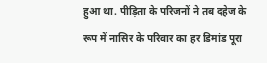हुआ था. पीड़िता के परिजनों ने तब दहेज के रूप में नासिर के परिवार का हर डिमांड पूरा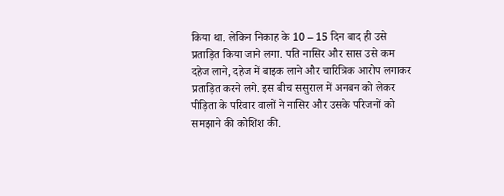किया था. लेकिन निकाह के 10 – 15 दिन बाद ही उसे प्रताड़ित किया जाने लगा. पति नासिर और सास उसे कम दहेज लाने, दहेज में बाइक लाने और चारित्रिक आरोप लगाकर प्रताड़ित करने लगे. इस बीच ससुराल में अनबन को लेकर पीड़िता के परिवार वालों ने नासिर और उसके परिजनों को समझाने की कोशिश की.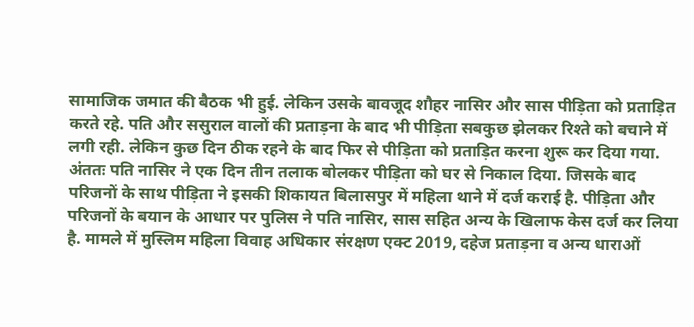सामाजिक जमात की बैठक भी हुई. लेकिन उसके बावजूद शौहर नासिर और सास पीड़िता को प्रताड़ित करते रहे. पति और ससुराल वालों की प्रताड़ना के बाद भी पीड़िता सबकुछ झेलकर रिश्ते को बचाने में लगी रही. लेकिन कुछ दिन ठीक रहने के बाद फिर से पीड़िता को प्रताड़ित करना शुरू कर दिया गया. अंततः पति नासिर ने एक दिन तीन तलाक बोलकर पीड़िता को घर से निकाल दिया. जिसके बाद परिजनों के साथ पीड़िता ने इसकी शिकायत बिलासपुर में महिला थाने में दर्ज कराई है. पीड़िता और परिजनों के बयान के आधार पर पुलिस ने पति नासिर, सास सहित अन्य के खिलाफ केस दर्ज कर लिया है. मामले में मुस्लिम महिला विवाह अधिकार संरक्षण एक्ट 2019, दहेज प्रताड़ना व अन्य धाराओं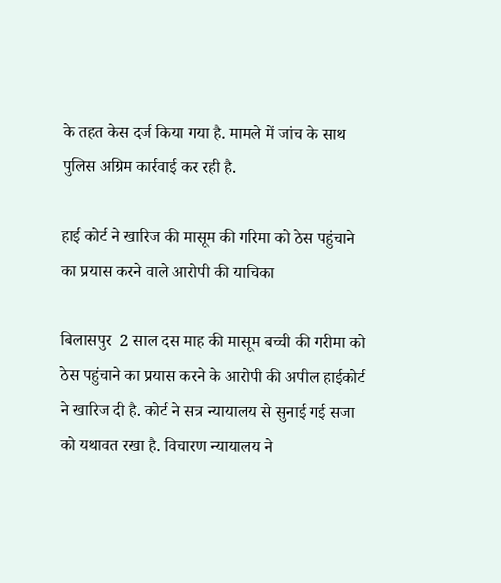के तहत केस दर्ज किया गया है. मामले में जांच के साथ पुलिस अग्रिम कार्रवाई कर रही है.

हाई कोर्ट ने खारिज की मासूम की गरिमा को ठेस पहुंचाने का प्रयास करने वाले आरोपी की याचिका

बिलासपुर  2 साल दस माह की मासूम बच्ची की गरीमा को ठेस पहुंचाने का प्रयास करने के आरोपी की अपील हाईकोर्ट ने खारिज दी है. कोर्ट ने सत्र न्यायालय से सुनाई गई सजा को यथावत रखा है. विचारण न्यायालय ने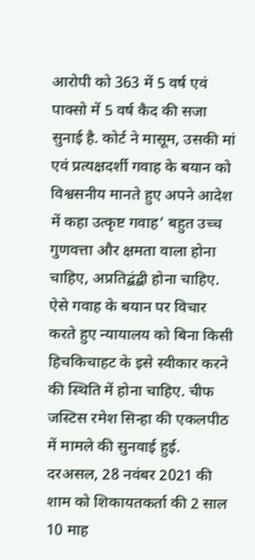आरोपी को 363 में 5 वर्ष एवं पाक्सो में 5 वर्ष कैद की सजा सुनाई है. कोर्ट ने मासूम, उसकी मां एवं प्रत्यक्षदर्शी गवाह के बयान को विश्वसनीय मानते हुए अपने आदेश में कहा उत्कृष्ट गवाह’ बहुत उच्च गुणवत्ता और क्षमता वाला होना चाहिए, अप्रतिद्बंद्बी होना चाहिए. ऐसे गवाह के बयान पर विचार करते हुए न्यायालय को बिना किसी हिचकिचाहट के इसे स्वीकार करने की स्थिति में होना चाहिए. चीफ जस्टिस रमेश सिन्हा की एकलपीठ में मामले की सुनवाई हुई. दरअसल, 28 नवंबर 2021 की शाम को शिकायतकर्ता की 2 साल 10 माह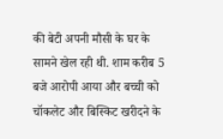की बेटी अपनी मौसी के घर के सामने खेल रही थी. शाम करीब 5 बजे आरोपी आया और बच्ची को चॉकलेट और बिस्किट खरीदने के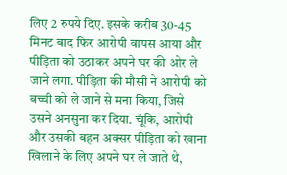लिए 2 रुपये दिए. इसके करीब 30-45 मिनट बाद फिर आरोपी वापस आया और पीड़िता को उठाकर अपने घर की ओर ले जाने लगा. पीड़िता की मौसी ने आरोपी को बच्ची को ले जाने से मना किया, जिसे उसने अनसुना कर दिया. चूंकि, आरोपी और उसकी बहन अक्सर पीड़िता को खाना खिलाने के लिए अपने घर ले जाते थे,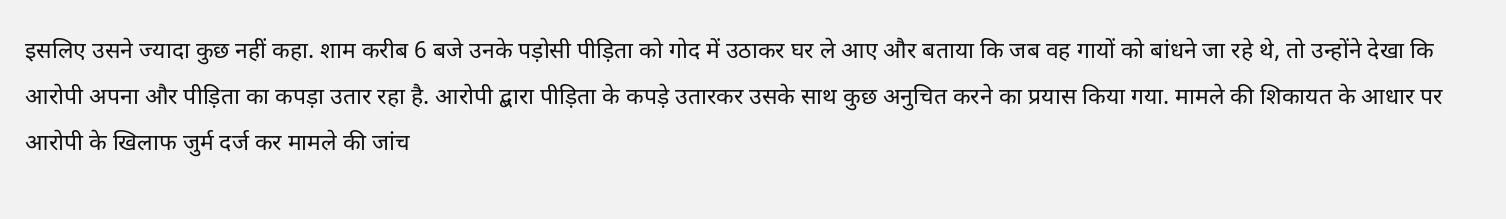इसलिए उसने ज्यादा कुछ नहीं कहा. शाम करीब 6 बजे उनके पड़ोसी पीड़िता को गोद में उठाकर घर ले आए और बताया कि जब वह गायों को बांधने जा रहे थे, तो उन्होंने देखा कि आरोपी अपना और पीड़िता का कपड़ा उतार रहा है. आरोपी द्बारा पीड़िता के कपड़े उतारकर उसके साथ कुछ अनुचित करने का प्रयास किया गया. मामले की शिकायत के आधार पर आरोपी के खिलाफ जुर्म दर्ज कर मामले की जांच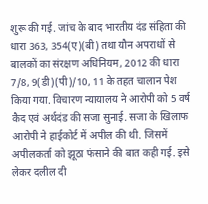शुरू की गई. जांच के बाद भारतीय दंड संहिता की धारा 363, 354(ए)(बी) तथा यौन अपराधों से बालकों का संरक्षण अधिनियम, 2012 की धारा 7/8, 9(डी)(पी)/10, 11 के तहत चालान पेश किया गया. विचारण न्यायालय ने आरोपी को 5 वर्ष कैद एवं अर्थदंड की सजा सुनाई. सजा के खिलाफ आरोपी ने हाईकोर्ट में अपील की थी. जिसमें अपीलकर्ता को झूठा फंसाने की बात कही गई. इसे लेकर दलील दी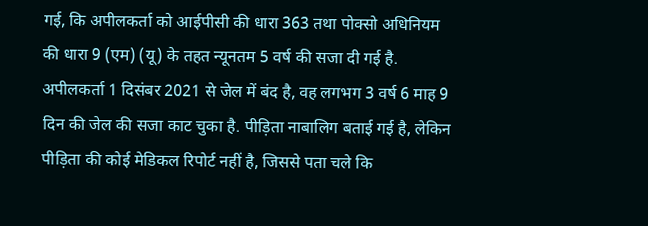गई, कि अपीलकर्ता को आईपीसी की धारा 363 तथा पोक्सो अधिनियम की धारा 9 (एम) (यू) के तहत न्यूनतम 5 वर्ष की सजा दी गई है. अपीलकर्ता 1 दिसंबर 2021 से जेल में बंद है, वह लगभग 3 वर्ष 6 माह 9 दिन की जेल की सजा काट चुका है. पीड़िता नाबालिग बताई गई है, लेकिन पीड़िता की कोई मेडिकल रिपोर्ट नहीं है, जिससे पता चले कि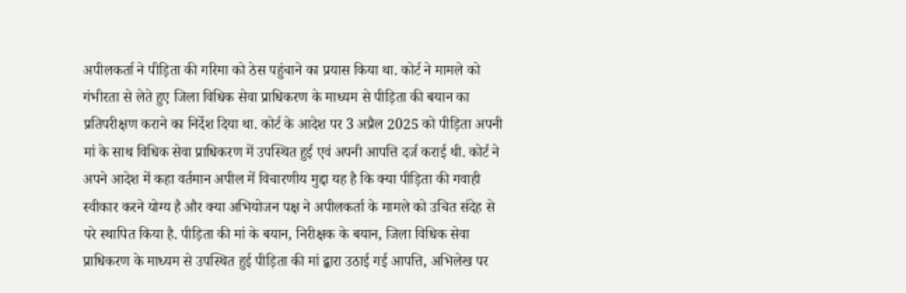अपीलकर्ता ने पीड़िता की गरिमा को ठेस पहुंचाने का प्रयास किया था. कोर्ट ने मामले को गंभीरता से लेते हुए जिला विधिक सेवा प्राधिकरण के माध्यम से पीड़िता की बयान का प्रतिपरीक्षण कराने का निर्देश दिया था. कोर्ट के आदेश पर 3 अप्रैल 2025 को पीड़िता अपनी मां के साथ विधिक सेवा प्राधिकरण में उपस्थित हुई एवं अपनी आपत्ति दर्ज कराई थी. कोर्ट ने अपने आदेश में कहा वर्तमान अपील में विचारणीय मुद्दा यह है कि क्या पीड़िता की गवाही स्वीकार करने योग्य है और क्या अभियोजन पक्ष ने अपीलकर्ता के मामले को उचित संदेह से परे स्थापित किया है. पीड़िता की मां के बयान, निरीक्षक के बयान, जिला विधिक सेवा प्राधिकरण के माध्यम से उपस्थित हुई पीड़िता की मां द्बारा उठाई गई आपत्ति, अभिलेख पर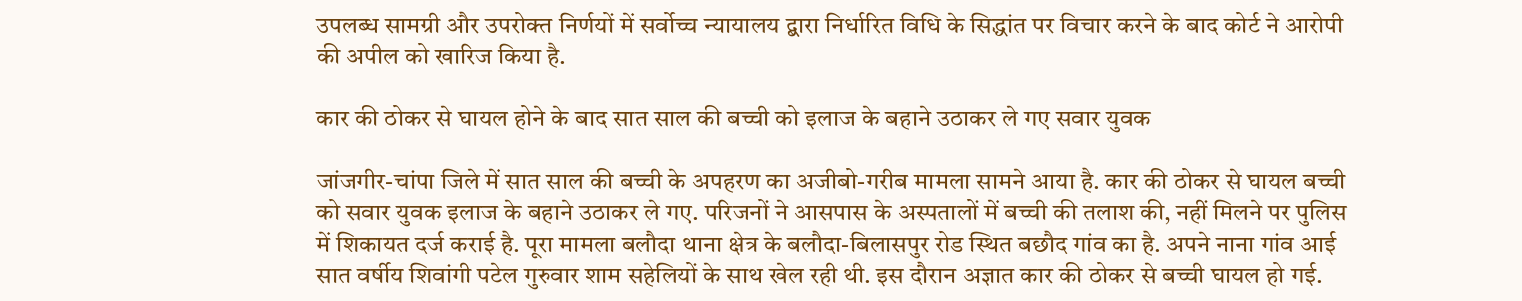उपलब्ध सामग्री और उपरोक्त निर्णयों में सर्वोच्च न्यायालय द्बारा निर्धारित विधि के सिद्धांत पर विचार करने के बाद कोर्ट ने आरोपी की अपील को खारिज किया है.

कार की ठोकर से घायल होने के बाद सात साल की बच्ची को इलाज के बहाने उठाकर ले गए सवार युवक

जांजगीर-चांपा जिले में सात साल की बच्ची के अपहरण का अजीबो-गरीब मामला सामने आया है. कार की ठोकर से घायल बच्ची को सवार युवक इलाज के बहाने उठाकर ले गए. परिजनों ने आसपास के अस्पतालों में बच्ची की तलाश की, नहीं मिलने पर पुलिस में शिकायत दर्ज कराई है. पूरा मामला बलौदा थाना क्षेत्र के बलौदा-बिलासपुर रोड स्थित बछौद गांव का है. अपने नाना गांव आई सात वर्षीय शिवांगी पटेल गुरुवार शाम सहेलियों के साथ खेल रही थी. इस दौरान अज्ञात कार की ठोकर से बच्ची घायल हो गई.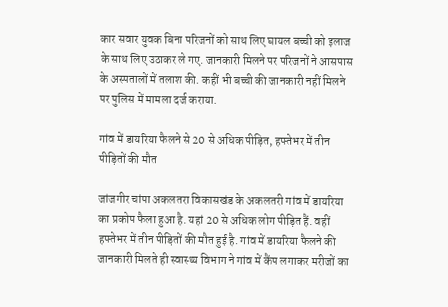कार सवार युवक बिना परिजनों को साथ लिए घायल बच्ची को इलाज के साथ लिए उठाकर ले गए. जानकारी मिलने पर परिजनों ने आसपास के अस्पतालों में तलाश की. कहीं भी बच्ची की जानकारी नहीं मिलने पर पुलिस में मामला दर्ज कराया.

गांव में डायरिया फैलने से 20 से अधिक पीड़ित, हफ्तेभर में तीन पीड़ितों की मौत

जांजगीर चांपा अकलतरा विकासखंड के अकलतरी गांव में डायरिया का प्रकोप फैला हुआ है. यहां 20 से अधिक लोग पीड़ित हैं. वहीं हफ्तेभर में तीन पीड़ितों की मौत हुई है. गांव में डायरिया फैलने की जानकारी मिलते ही स्वास्थ्य विभाग ने गांव में कैंप लगाकर मरीजों का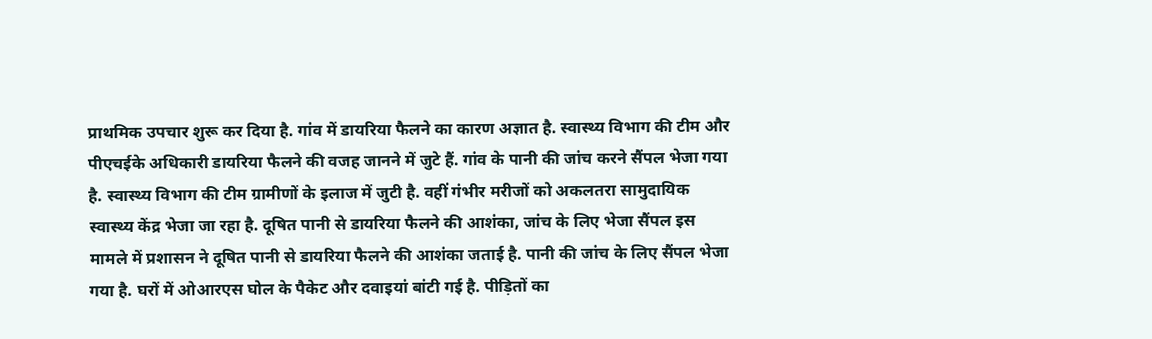प्राथमिक उपचार शुरू कर दिया है. गांव में डायरिया फैलने का कारण अज्ञात है. स्वास्थ्य विभाग की टीम और पीएचईके अधिकारी डायरिया फैलने की वजह जानने में जुटे हैं. गांव के पानी की जांच करने सैंपल भेजा गया है. स्वास्थ्य विभाग की टीम ग्रामीणों के इलाज में जुटी है. वहीं गंभीर मरीजों को अकलतरा सामुदायिक स्वास्थ्य केंद्र भेजा जा रहा है. दूषित पानी से डायरिया फैलने की आशंका, जांच के लिए भेजा सैंपल इस मामले में प्रशासन ने दूषित पानी से डायरिया फैलने की आशंका जताई है. पानी की जांच के लिए सैंपल भेजा गया है. घरों में ओआरएस घोल के पैकेट और दवाइयां बांटी गई है. पीड़ितों का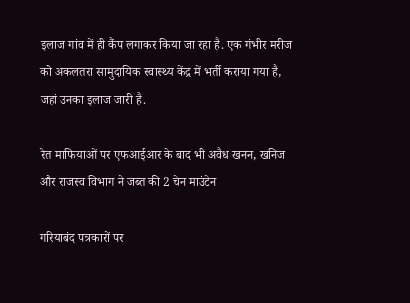इलाज गांव में ही कैंप लगाकर किया जा रहा है. एक गंभीर मरीज को अकलतरा सामुदायिक स्वास्थ्य केंद्र में भर्ती कराया गया है, जहां उनका इलाज जारी है.

रेत माफियाओं पर एफआईआर के बाद भी अवैध खनन, खनिज और राजस्व विभाग ने जब्त की 2 चेन माउंटेन

गरियाबंद पत्रकारों पर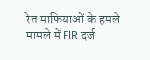रेत माफियाओं के हमले मामले में FIR दर्ज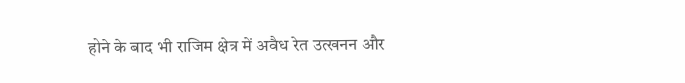होने के बाद भी राजिम क्षेत्र में अवैध रेत उत्खनन और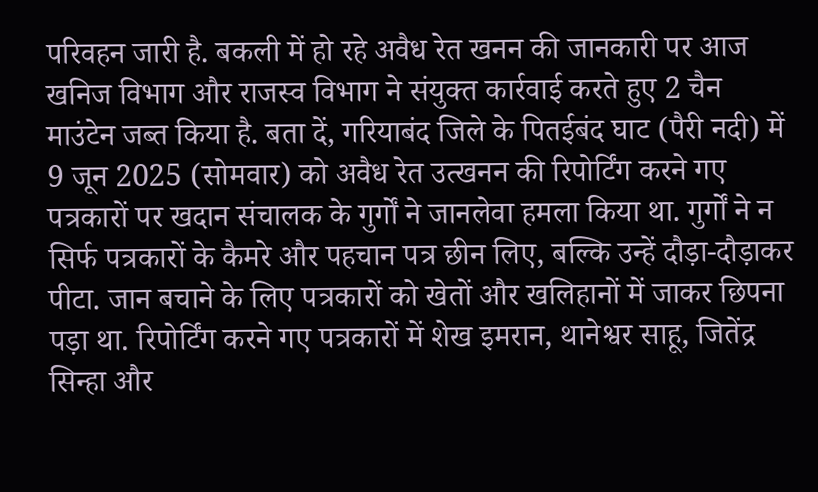परिवहन जारी है. बकली में हो रहे अवैध रेत खनन की जानकारी पर आज खनिज विभाग और राजस्व विभाग ने संयुक्त कार्रवाई करते हुए 2 चैन माउंटेन जब्त किया है. बता दें, गरियाबंद जिले के पितईबंद घाट (पैरी नदी) में 9 जून 2025 (सोमवार) को अवैध रेत उत्खनन की रिपोर्टिंग करने गए पत्रकारों पर खदान संचालक के गुर्गों ने जानलेवा हमला किया था. गुर्गों ने न सिर्फ पत्रकारों के कैमरे और पहचान पत्र छीन लिए, बल्कि उन्हें दौड़ा-दौड़ाकर पीटा. जान बचाने के लिए पत्रकारों को खेतों और खलिहानों में जाकर छिपना पड़ा था. रिपोर्टिंग करने गए पत्रकारों में शेख इमरान, थानेश्वर साहू, जितेंद्र सिन्हा और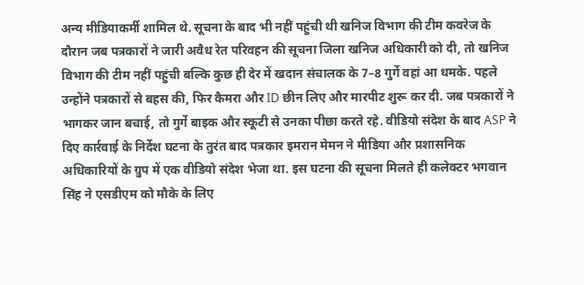अन्य मीडियाकर्मी शामिल थे. सूचना के बाद भी नहीं पहुंची थी खनिज विभाग की टीम कवरेज के दौरान जब पत्रकारों ने जारी अवैध रेत परिवहन की सूचना जिला खनिज अधिकारी को दी, तो खनिज विभाग की टीम नहीं पहुंची बल्कि कुछ ही देर में खदान संचालक के 7–8 गुर्गे वहां आ धमके. पहले उन्होंने पत्रकारों से बहस की, फिर कैमरा और ID छीन लिए और मारपीट शुरू कर दी. जब पत्रकारों ने भागकर जान बचाई, तो गुर्गे बाइक और स्कूटी से उनका पीछा करते रहे. वीडियो संदेश के बाद ASP ने दिए कार्रवाई के निर्देश घटना के तुरंत बाद पत्रकार इमरान मेमन ने मीडिया और प्रशासनिक अधिकारियों के ग्रुप में एक वीडियो संदेश भेजा था. इस घटना की सूचना मिलते ही कलेक्टर भगवान सिंह ने एसडीएम को मौके के लिए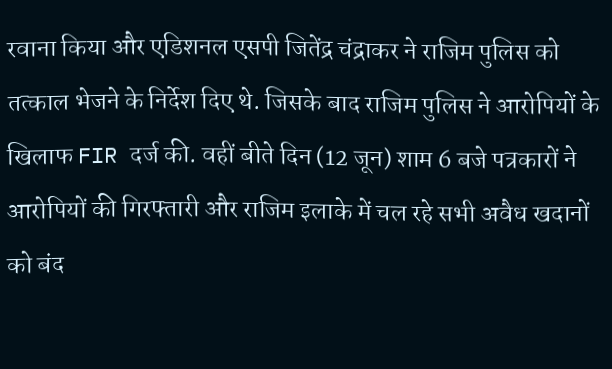रवाना किया और एडिशनल एसपी जितेंद्र चंद्राकर ने राजिम पुलिस को तत्काल भेजने के निर्देश दिए थे. जिसके बाद राजिम पुलिस ने आरोपियों के खिलाफ FIR दर्ज की. वहीं बीते दिन (12 जून) शाम 6 बजे पत्रकारों ने आरोपियों की गिरफ्तारी और राजिम इलाके में चल रहे सभी अवैध खदानों को बंद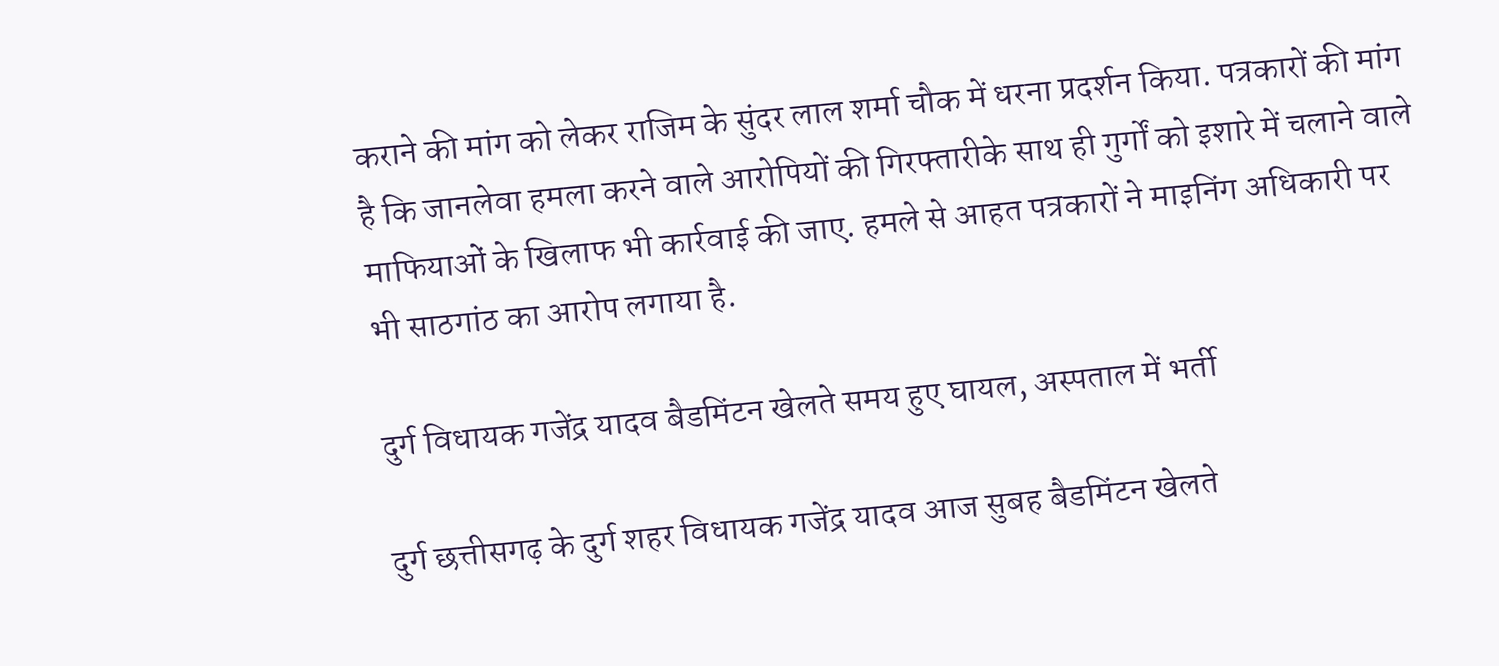कराने की मांग को लेकर राजिम के सुंदर लाल शर्मा चौक में धरना प्रदर्शन किया. पत्रकारों की मांग है कि जानलेवा हमला करने वाले आरोपियों की गिरफ्तारीके साथ ही गुर्गों को इशारे में चलाने वाले माफियाओं के खिलाफ भी कार्रवाई की जाए. हमले से आहत पत्रकारों ने माइनिंग अधिकारी पर भी साठगांठ का आरोप लगाया है.

दुर्ग विधायक गजेंद्र यादव बैडमिंटन खेलते समय हुए घायल, अस्पताल में भर्ती

दुर्ग छत्तीसगढ़ के दुर्ग शहर विधायक गजेंद्र यादव आज सुबह बैडमिंटन खेलते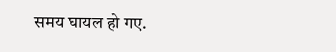समय घायल हो गए.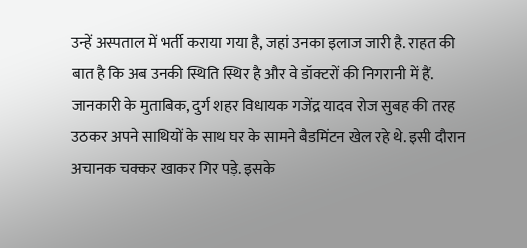उन्हें अस्पताल में भर्ती कराया गया है, जहां उनका इलाज जारी है. राहत की बात है कि अब उनकी स्थिति स्थिर है और वे डॉक्टरों की निगरानी में हैं. जानकारी के मुताबिक, दुर्ग शहर विधायक गजेंद्र यादव रोज सुबह की तरह उठकर अपने साथियों के साथ घर के सामने बैडमिंटन खेल रहे थे. इसी दौरान अचानक चक्कर खाकर गिर पड़े. इसके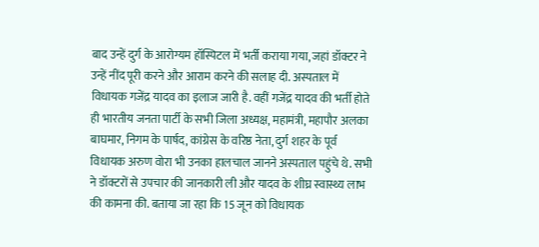बाद उन्हें दुर्ग के आरोग्यम हॉस्पिटल में भर्ती कराया गया, जहां डॉक्टर ने उन्हें नींद पूरी करने और आराम करने की सलाह दी. अस्पताल में विधायक गजेंद्र यादव का इलाज जारी है. वहीं गजेंद्र यादव की भर्ती होते ही भारतीय जनता पार्टी के सभी जिला अध्यक्ष, महामंत्री, महापौर अलका बाघमार, निगम के पार्षद, कांग्रेस के वरिष्ठ नेता, दुर्ग शहर के पूर्व विधायक अरुण वोरा भी उनका हालचाल जानने अस्पताल पहुंचे थे. सभी ने डॉक्टरों से उपचार की जानकारी ली और यादव के शीघ्र स्वास्थ्य लाभ की कामना की. बताया जा रहा कि 15 जून को विधायक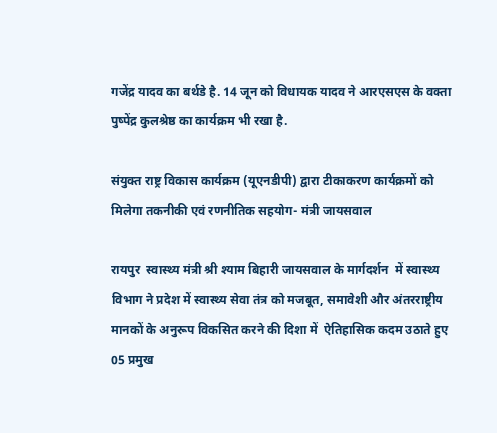गजेंद्र यादव का बर्थडे है. 14 जून को विधायक यादव ने आरएसएस के वक्ता पुष्पेंद्र कुलश्रेष्ठ का कार्यक्रम भी रखा है.

संयुक्त राष्ट्र विकास कार्यक्रम (यूएनडीपी) द्वारा टीकाकरण कार्यक्रमों को मिलेगा तकनीकी एवं रणनीतिक सहयोग- मंत्री जायसवाल

रायपुर  स्वास्थ्य मंत्री श्री श्याम बिहारी जायसवाल के मार्गदर्शन  में स्वास्थ्य विभाग ने प्रदेश में स्वास्थ्य सेवा तंत्र को मजबूत, समावेशी और अंतरराष्ट्रीय मानकों के अनुरूप विकसित करने की दिशा में  ऐतिहासिक कदम उठाते हुए 05 प्रमुख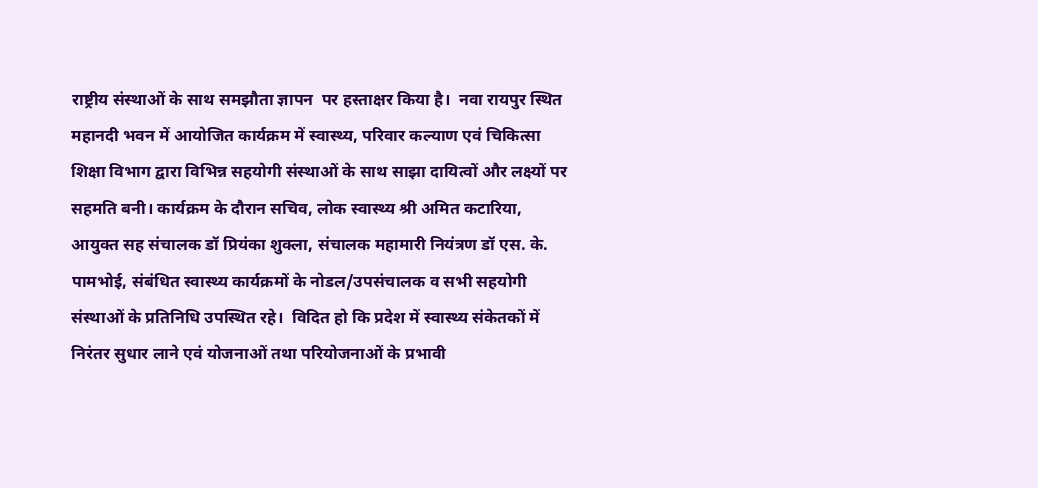राष्ट्रीय संस्थाओं के साथ समझौता ज्ञापन  पर हस्ताक्षर किया है।  नवा रायपुर स्थित महानदी भवन में आयोजित कार्यक्रम में स्वास्थ्य, परिवार कल्याण एवं चिकित्सा शिक्षा विभाग द्वारा विभिन्न सहयोगी संस्थाओं के साथ साझा दायित्वों और लक्ष्यों पर सहमति बनी। कार्यक्रम के दौरान सचिव, लोक स्वास्थ्य श्री अमित कटारिया, आयुक्त सह संचालक डॉ प्रियंका शुक्ला, संचालक महामारी नियंत्रण डॉ एस. के. पामभोई, संबंधित स्वास्थ्य कार्यक्रमों के नोडल/उपसंचालक व सभी सहयोगी संस्थाओं के प्रतिनिधि उपस्थित रहे।  विदित हो कि प्रदेश में स्वास्थ्य संकेतकों में निरंतर सुधार लाने एवं योजनाओं तथा परियोजनाओं के प्रभावी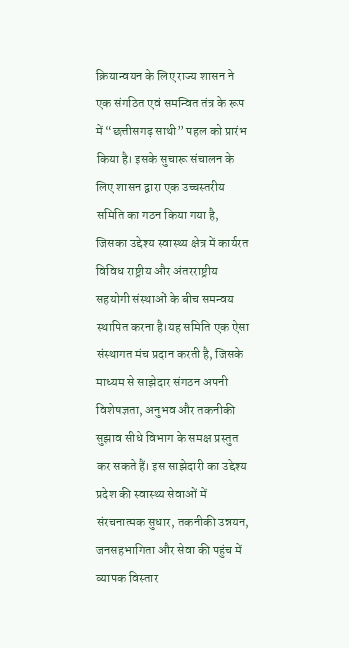क्रियान्वयन के लिए राज्य शासन ने एक संगठित एवं समन्वित तंत्र के रूप में “छत्तीसगढ़ साथी” पहल को प्रारंभ किया है। इसके सुचारू संचालन के लिए शासन द्वारा एक उच्चस्तरीय समिति का गठन किया गया है, जिसका उद्देश्य स्वास्थ्य क्षेत्र में कार्यरत विविध राष्ट्रीय और अंतरराष्ट्रीय सहयोगी संस्थाओं के बीच समन्वय स्थापित करना है।यह समिति एक ऐसा संस्थागत मंच प्रदान करती है, जिसके माध्यम से साझेदार संगठन अपनी विशेषज्ञता, अनुभव और तकनीकी सुझाव सीधे विभाग के समक्ष प्रस्तुत कर सकते हैं। इस साझेदारी का उद्देश्य प्रदेश की स्वास्थ्य सेवाओं में संरचनात्मक सुधार, तकनीकी उन्नयन, जनसहभागिता और सेवा की पहुंच में व्यापक विस्तार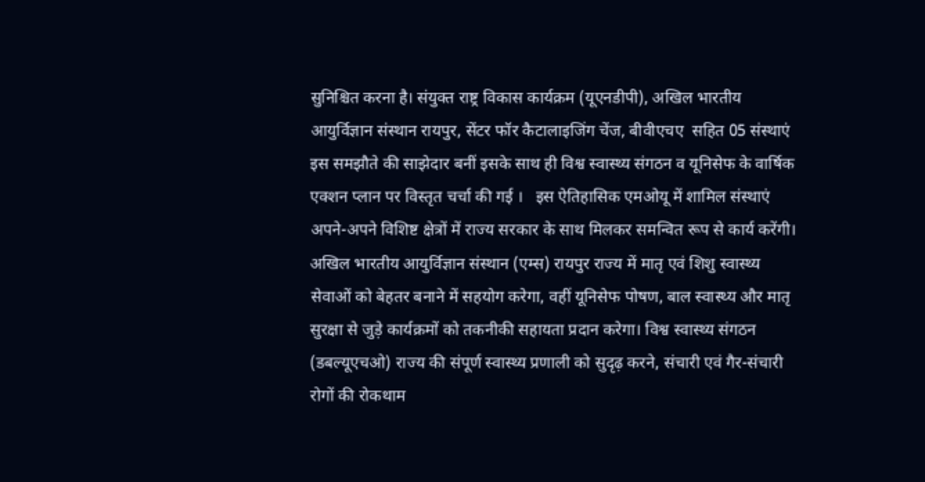सुनिश्चित करना है। संयुक्त राष्ट्र विकास कार्यक्रम (यूएनडीपी), अखिल भारतीय आयुर्विज्ञान संस्थान रायपुर, सेंटर फॉर कैटालाइजिंग चेंज, बीवीएचए  सहित 05 संस्थाएं इस समझौते की साझेदार बनीं इसके साथ ही विश्व स्वास्थ्य संगठन व यूनिसेफ के वार्षिक एक्शन प्लान पर विस्तृत चर्चा की गई ।   इस ऐतिहासिक एमओयू में शामिल संस्थाएं अपने-अपने विशिष्ट क्षेत्रों में राज्य सरकार के साथ मिलकर समन्वित रूप से कार्य करेंगी। अखिल भारतीय आयुर्विज्ञान संस्थान (एम्स) रायपुर राज्य में मातृ एवं शिशु स्वास्थ्य सेवाओं को बेहतर बनाने में सहयोग करेगा, वहीं यूनिसेफ पोषण, बाल स्वास्थ्य और मातृ सुरक्षा से जुड़े कार्यक्रमों को तकनीकी सहायता प्रदान करेगा। विश्व स्वास्थ्य संगठन (डबल्यूएचओ) राज्य की संपूर्ण स्वास्थ्य प्रणाली को सुदृढ़ करने, संचारी एवं गैर-संचारी रोगों की रोकथाम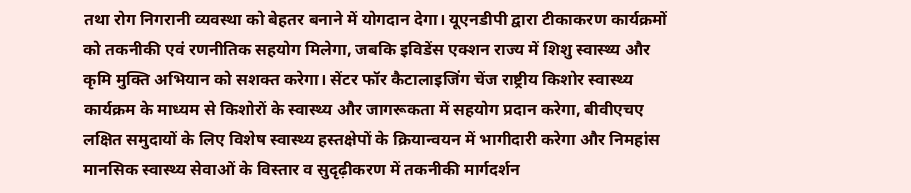तथा रोग निगरानी व्यवस्था को बेहतर बनाने में योगदान देगा। यूएनडीपी द्वारा टीकाकरण कार्यक्रमों को तकनीकी एवं रणनीतिक सहयोग मिलेगा, जबकि इविडेंस एक्शन राज्य में शिशु स्वास्थ्य और कृमि मुक्ति अभियान को सशक्त करेगा। सेंटर फॉर कैटालाइजिंग चेंज राष्ट्रीय किशोर स्वास्थ्य कार्यक्रम के माध्यम से किशोरों के स्वास्थ्य और जागरूकता में सहयोग प्रदान करेगा, बीवीएचए लक्षित समुदायों के लिए विशेष स्वास्थ्य हस्तक्षेपों के क्रियान्वयन में भागीदारी करेगा और निमहांस  मानसिक स्वास्थ्य सेवाओं के विस्तार व सुदृढ़ीकरण में तकनीकी मार्गदर्शन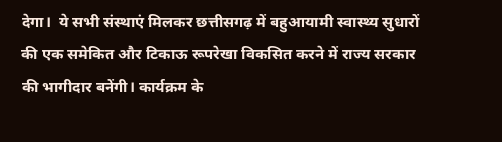देगा।  ये सभी संस्थाएं मिलकर छत्तीसगढ़ में बहुआयामी स्वास्थ्य सुधारों की एक समेकित और टिकाऊ रूपरेखा विकसित करने में राज्य सरकार की भागीदार बनेंगी। कार्यक्रम के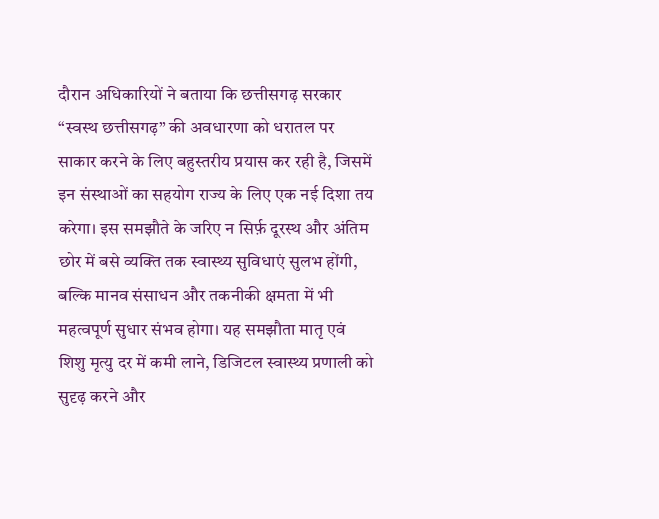दौरान अधिकारियों ने बताया कि छत्तीसगढ़ सरकार “स्वस्थ छत्तीसगढ़” की अवधारणा को धरातल पर साकार करने के लिए बहुस्तरीय प्रयास कर रही है, जिसमें इन संस्थाओं का सहयोग राज्य के लिए एक नई दिशा तय करेगा। इस समझौते के जरिए न सिर्फ़ दूरस्थ और अंतिम छोर में बसे व्यक्ति तक स्वास्थ्य सुविधाएं सुलभ होंगी, बल्कि मानव संसाधन और तकनीकी क्षमता में भी महत्वपूर्ण सुधार संभव होगा। यह समझौता मातृ एवं शिशु मृत्यु दर में कमी लाने, डिजिटल स्वास्थ्य प्रणाली को सुदृढ़ करने और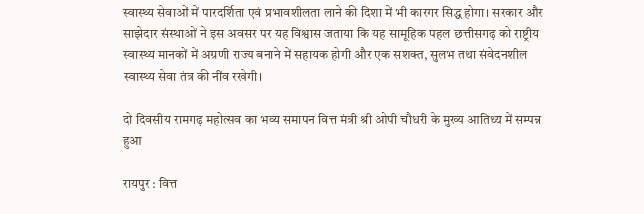स्वास्थ्य सेवाओं में पारदर्शिता एवं प्रभावशीलता लाने की दिशा में भी कारगर सिद्ध होगा। सरकार और साझेदार संस्थाओं ने इस अवसर पर यह विश्वास जताया कि यह सामूहिक पहल छत्तीसगढ़ को राष्ट्रीय स्वास्थ्य मानकों में अग्रणी राज्य बनाने में सहायक होगी और एक सशक्त, सुलभ तथा संवेदनशील स्वास्थ्य सेवा तंत्र की नींव रखेगी।

दो दिवसीय रामगढ़ महोत्सव का भव्य समापन वित्त मंत्री श्री ओपी चौधरी के मुख्य आतिथ्य में सम्पन्न हुआ

रायपुर : वित्त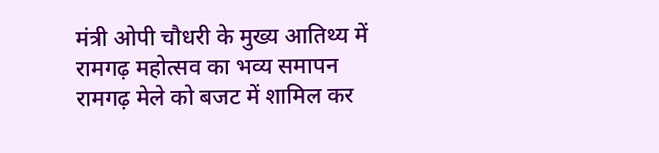मंत्री ओपी चौधरी के मुख्य आतिथ्य में रामगढ़ महोत्सव का भव्य समापन रामगढ़ मेले को बजट में शामिल कर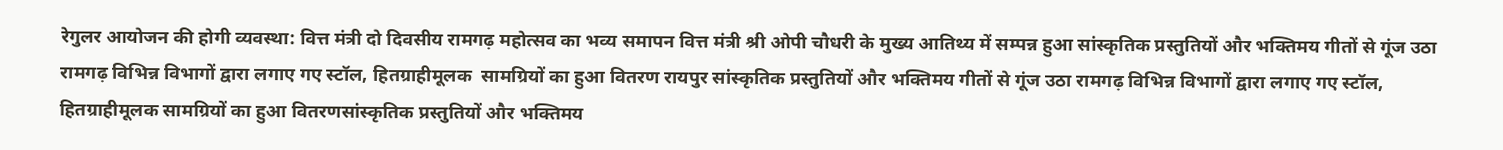रेगुलर आयोजन की होगी व्यवस्था: वित्त मंत्री दो दिवसीय रामगढ़ महोत्सव का भव्य समापन वित्त मंत्री श्री ओपी चौधरी के मुख्य आतिथ्य में सम्पन्न हुआ सांस्कृतिक प्रस्तुतियों और भक्तिमय गीतों से गूंज उठा रामगढ़ विभिन्न विभागों द्वारा लगाए गए स्टॉल, हितग्राहीमूलक  सामग्रियों का हुआ वितरण रायपुर सांस्कृतिक प्रस्तुतियों और भक्तिमय गीतों से गूंज उठा रामगढ़ विभिन्न विभागों द्वारा लगाए गए स्टॉल, हितग्राहीमूलक सामग्रियों का हुआ वितरणसांस्कृतिक प्रस्तुतियों और भक्तिमय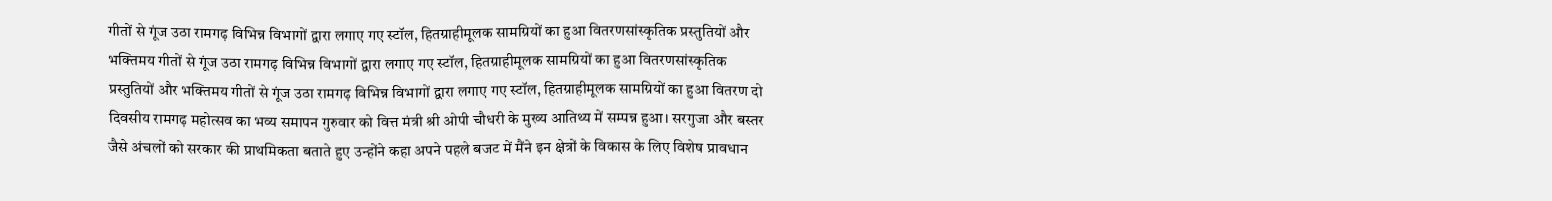गीतों से गूंज उठा रामगढ़ विभिन्न विभागों द्वारा लगाए गए स्टॉल, हितग्राहीमूलक सामग्रियों का हुआ वितरणसांस्कृतिक प्रस्तुतियों और भक्तिमय गीतों से गूंज उठा रामगढ़ विभिन्न विभागों द्वारा लगाए गए स्टॉल, हितग्राहीमूलक सामग्रियों का हुआ वितरणसांस्कृतिक प्रस्तुतियों और भक्तिमय गीतों से गूंज उठा रामगढ़ विभिन्न विभागों द्वारा लगाए गए स्टॉल, हितग्राहीमूलक सामग्रियों का हुआ वितरण दो दिवसीय रामगढ़ महोत्सव का भव्य समापन गुरुवार को वित्त मंत्री श्री ओपी चौधरी के मुख्य आतिथ्य में सम्पन्न हुआ। सरगुजा और बस्तर जैसे अंचलों को सरकार की प्राथमिकता बताते हुए उन्होंने कहा अपने पहले बजट में मैंने इन क्षेत्रों के विकास के लिए विशेष प्रावधान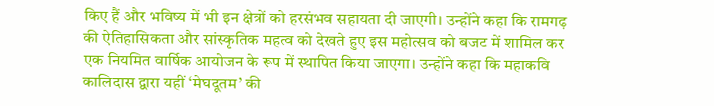किए हैं और भविष्य में भी इन क्षेत्रों को हरसंभव सहायता दी जाएगी। उन्होंने कहा कि रामगढ़ की ऐतिहासिकता और सांस्कृतिक महत्व को देखते हुए इस महोत्सव को बजट में शामिल कर एक नियमित वार्षिक आयोजन के रूप में स्थापित किया जाएगा। उन्होंने कहा कि महाकवि कालिदास द्वारा यहीं ‘मेघदूतम’ की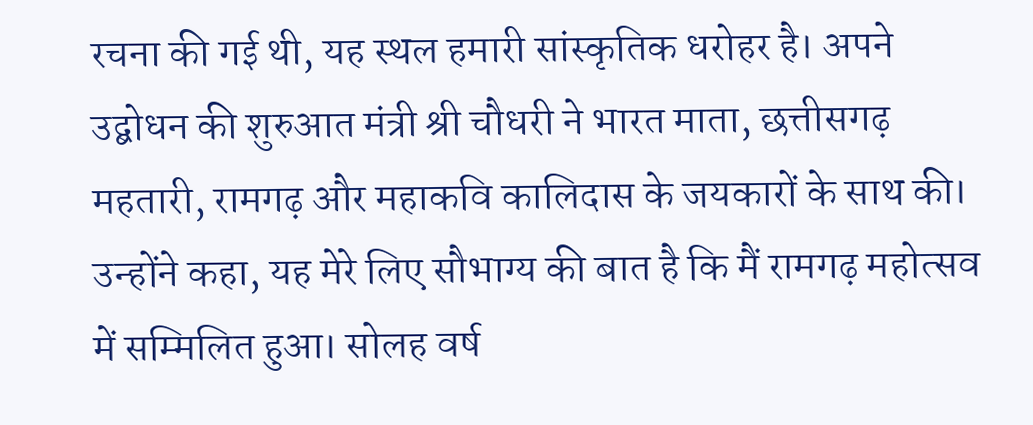रचना की गई थी, यह स्थल हमारी सांस्कृतिक धरोहर है। अपने उद्बोधन की शुरुआत मंत्री श्री चौधरी ने भारत माता, छत्तीसगढ़ महतारी, रामगढ़ और महाकवि कालिदास के जयकारों के साथ की। उन्होंने कहा, यह मेरे लिए सौभाग्य की बात है कि मैं रामगढ़ महोत्सव में सम्मिलित हुआ। सोलह वर्ष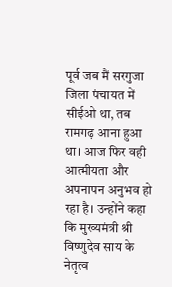पूर्व जब मैं सरगुजा जिला पंचायत में सीईओ था, तब रामगढ़ आना हुआ था। आज फिर वही आत्मीयता और अपनापन अनुभव हो रहा है। उन्होंने कहा कि मुख्यमंत्री श्री विष्णुदेव साय के नेतृत्व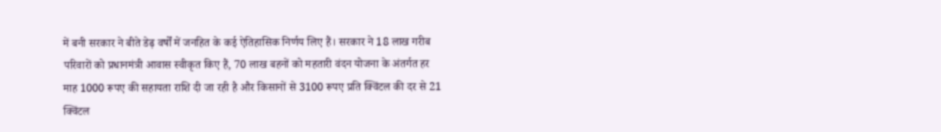में बनी सरकार ने बीते डेढ़ वर्षों में जनहित के कई ऐतिहासिक निर्णय लिए हैं। सरकार ने 18 लाख गरीब परिवारों को प्रधानमंत्री आवास स्वीकृत किए हैं, 70 लाख बहनों को महतारी वंदन योजना के अंतर्गत हर माह 1000 रूपए की सहायता राशि दी जा रही है और किसानों से 3100 रूपए प्रति क्विंटल की दर से 21 क्विंटल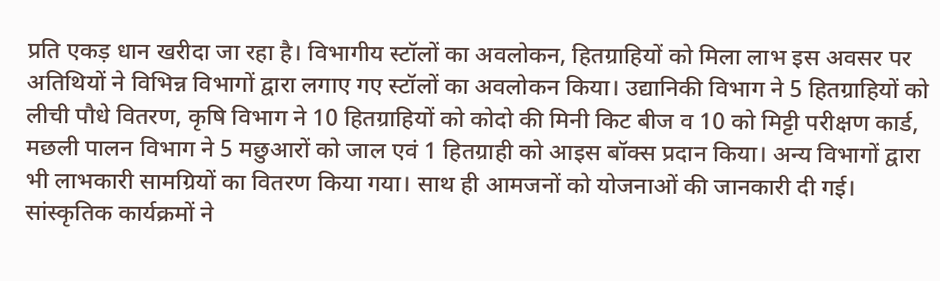प्रति एकड़ धान खरीदा जा रहा है। विभागीय स्टॉलों का अवलोकन, हितग्राहियों को मिला लाभ इस अवसर पर अतिथियों ने विभिन्न विभागों द्वारा लगाए गए स्टॉलों का अवलोकन किया। उद्यानिकी विभाग ने 5 हितग्राहियों को लीची पौधे वितरण, कृषि विभाग ने 10 हितग्राहियों को कोदो की मिनी किट बीज व 10 को मिट्टी परीक्षण कार्ड, मछली पालन विभाग ने 5 मछुआरों को जाल एवं 1 हितग्राही को आइस बॉक्स प्रदान किया। अन्य विभागों द्वारा भी लाभकारी सामग्रियों का वितरण किया गया। साथ ही आमजनों को योजनाओं की जानकारी दी गई। सांस्कृतिक कार्यक्रमों ने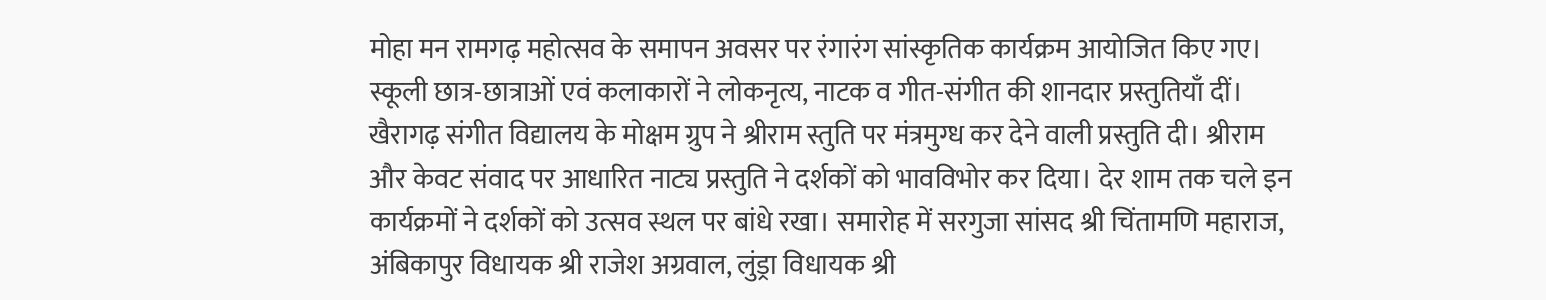मोहा मन रामगढ़ महोत्सव के समापन अवसर पर रंगारंग सांस्कृतिक कार्यक्रम आयोजित किए गए। स्कूली छात्र-छात्राओं एवं कलाकारों ने लोकनृत्य, नाटक व गीत-संगीत की शानदार प्रस्तुतियाँ दीं। खैरागढ़ संगीत विद्यालय के मोक्षम ग्रुप ने श्रीराम स्तुति पर मंत्रमुग्ध कर देने वाली प्रस्तुति दी। श्रीराम और केवट संवाद पर आधारित नाट्य प्रस्तुति ने दर्शकों को भावविभोर कर दिया। देर शाम तक चले इन कार्यक्रमों ने दर्शकों को उत्सव स्थल पर बांधे रखा। समारोह में सरगुजा सांसद श्री चिंतामणि महाराज, अंबिकापुर विधायक श्री राजेश अग्रवाल, लुंड्रा विधायक श्री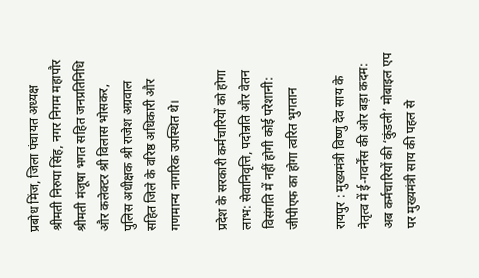प्रबोध मिंज, जिला पंचायत अध्यक्ष श्रीमती निरुपा सिंह, नगर निगम महापौर श्रीमती मंजूषा भगत सहित जनप्रतिनिधि और कलेक्टर श्री विलास भोसकर, पुलिस अधीक्षक श्री राजेश अग्रवाल सहित जिले के वरिष्ठ अधिकारी और गणमान्य नागरिक उपस्थित थे।

प्रदेश के सरकारी कर्मचारियों को होगा लाभ: सेवानिवृत्ति, पदोन्नति और वेतन विसंगति में नहीं होगी कोई परेशानी: जीपीएफ का होगा त्वरित भुगतान

रायपुर : मुख्यमंत्री विष्णु देव साय के नेतृत्व में ई-गवर्नेंस की ओर बड़ा कदम: अब कर्मचारियों की ‘कुंडली’ मोबाइल एप पर मुख्यमंत्री साय की पहल से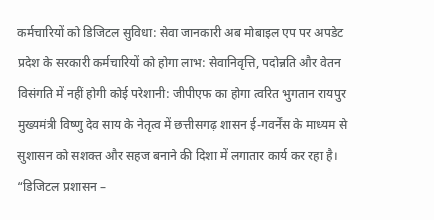कर्मचारियों को डिजिटल सुविधा: सेवा जानकारी अब मोबाइल एप पर अपडेट प्रदेश के सरकारी कर्मचारियों को होगा लाभ: सेवानिवृत्ति, पदोन्नति और वेतन विसंगति में नहीं होगी कोई परेशानी: जीपीएफ का होगा त्वरित भुगतान रायपुर  मुख्यमंत्री विष्णु देव साय के नेतृत्व में छत्तीसगढ़ शासन ई-गवर्नेंस के माध्यम से सुशासन को सशक्त और सहज बनाने की दिशा में लगातार कार्य कर रहा है। “डिजिटल प्रशासन –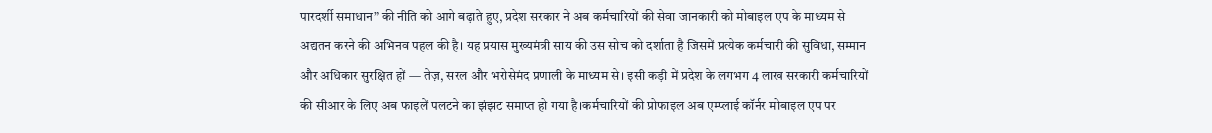पारदर्शी समाधान” की नीति को आगे बढ़ाते हुए, प्रदेश सरकार ने अब कर्मचारियों की सेवा जानकारी को मोबाइल एप के माध्यम से अद्यतन करने की अभिनव पहल की है। यह प्रयास मुख्यमंत्री साय की उस सोच को दर्शाता है जिसमें प्रत्येक कर्मचारी की सुविधा, सम्मान और अधिकार सुरक्षित हों — तेज़, सरल और भरोसेमंद प्रणाली के माध्यम से। इसी कड़ी में प्रदेश के लगभग 4 लाख सरकारी कर्मचारियों की सीआर के लिए अब फाइलें पलटने का झंझट समाप्त हो गया है।कर्मचारियों की प्रोफाइल अब एम्प्लाई कॉर्नर मोबाइल एप पर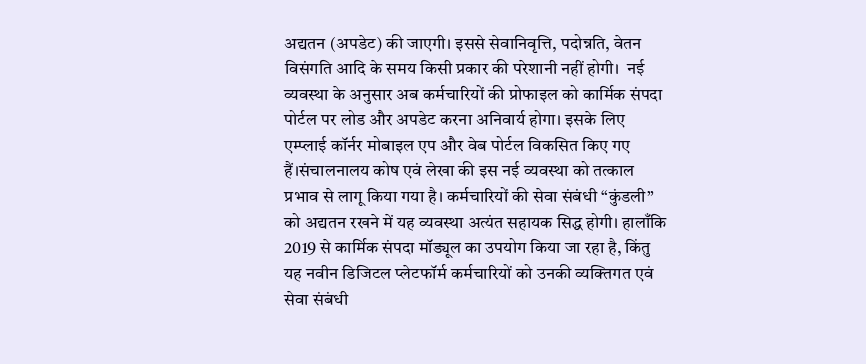अद्यतन (अपडेट) की जाएगी। इससे सेवानिवृत्ति, पदोन्नति, वेतन विसंगति आदि के समय किसी प्रकार की परेशानी नहीं होगी।  नई व्यवस्था के अनुसार अब कर्मचारियों की प्रोफाइल को कार्मिक संपदा पोर्टल पर लोड और अपडेट करना अनिवार्य होगा। इसके लिए एम्प्लाई कॉर्नर मोबाइल एप और वेब पोर्टल विकसित किए गए हैं।संचालनालय कोष एवं लेखा की इस नई व्यवस्था को तत्काल प्रभाव से लागू किया गया है। कर्मचारियों की सेवा संबंधी “कुंडली” को अद्यतन रखने में यह व्यवस्था अत्यंत सहायक सिद्ध होगी। हालाँकि 2019 से कार्मिक संपदा मॉड्यूल का उपयोग किया जा रहा है, किंतु यह नवीन डिजिटल प्लेटफॉर्म कर्मचारियों को उनकी व्यक्तिगत एवं सेवा संबंधी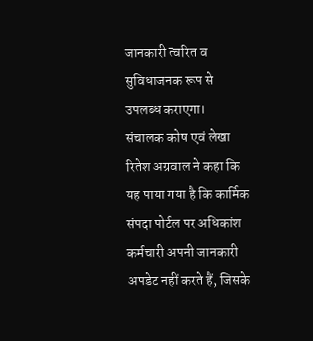जानकारी त्वरित व सुविधाजनक रूप से उपलब्ध कराएगा।  संचालक कोष एवं लेखा रितेश अग्रवाल ने कहा कि यह पाया गया है कि कार्मिक संपदा पोर्टल पर अधिकांश कर्मचारी अपनी जानकारी अपडेट नहीं करते हैं, जिसके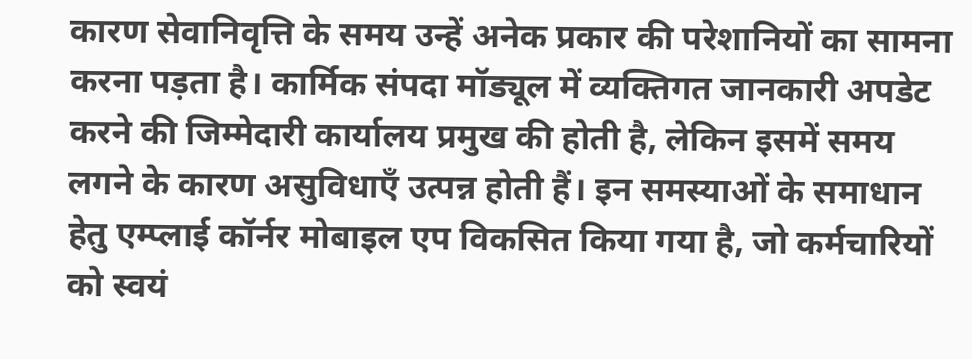कारण सेवानिवृत्ति के समय उन्हें अनेक प्रकार की परेशानियों का सामना करना पड़ता है। कार्मिक संपदा मॉड्यूल में व्यक्तिगत जानकारी अपडेट करने की जिम्मेदारी कार्यालय प्रमुख की होती है, लेकिन इसमें समय लगने के कारण असुविधाएँ उत्पन्न होती हैं। इन समस्याओं के समाधान हेतु एम्प्लाई कॉर्नर मोबाइल एप विकसित किया गया है, जो कर्मचारियों को स्वयं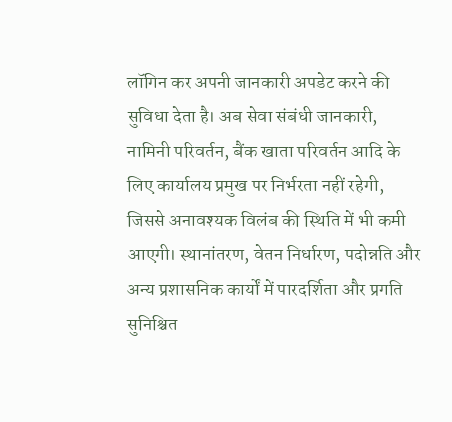लॉगिन कर अपनी जानकारी अपडेट करने की सुविधा देता है। अब सेवा संबंधी जानकारी, नामिनी परिवर्तन, बैंक खाता परिवर्तन आदि के लिए कार्यालय प्रमुख पर निर्भरता नहीं रहेगी, जिससे अनावश्यक विलंब की स्थिति में भी कमी आएगी। स्थानांतरण, वेतन निर्धारण, पदोन्नति और अन्य प्रशासनिक कार्यों में पारदर्शिता और प्रगति सुनिश्चित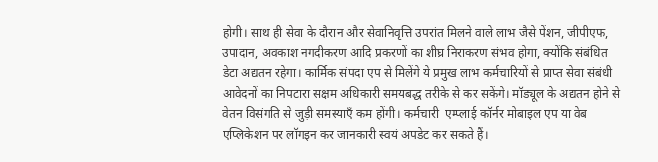होगी। साथ ही सेवा के दौरान और सेवानिवृत्ति उपरांत मिलने वाले लाभ जैसे पेंशन, जीपीएफ, उपादान, अवकाश नगदीकरण आदि प्रकरणों का शीघ्र निराकरण संभव होगा, क्योंकि संबंधित डेटा अद्यतन रहेगा। कार्मिक संपदा एप से मिलेंगे ये प्रमुख लाभ कर्मचारियों से प्राप्त सेवा संबंधी आवेदनों का निपटारा सक्षम अधिकारी समयबद्ध तरीके से कर सकेंगे। मॉड्यूल के अद्यतन होने से वेतन विसंगति से जुड़ी समस्याएँ कम होंगी। कर्मचारी  एम्प्लाई कॉर्नर मोबाइल एप या वेब एप्लिकेशन पर लॉगइन कर जानकारी स्वयं अपडेट कर सकते हैं।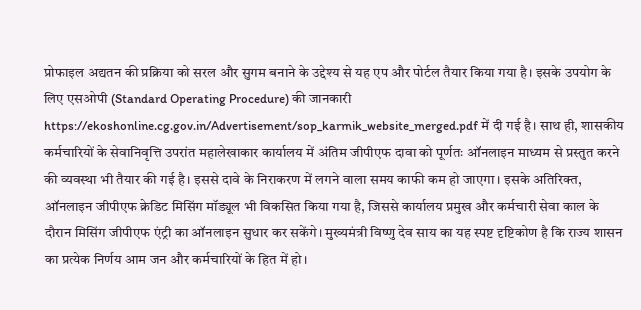प्रोफाइल अद्यतन की प्रक्रिया को सरल और सुगम बनाने के उद्देश्य से यह एप और पोर्टल तैयार किया गया है। इसके उपयोग के लिए एसओपी (Standard Operating Procedure) की जानकारी https://ekoshonline.cg.gov.in/Advertisement/sop_karmik_website_merged.pdf में दी गई है। साथ ही, शासकीय कर्मचारियों के सेवानिवृत्ति उपरांत महालेखाकार कार्यालय में अंतिम जीपीएफ दावा को पूर्णतः ऑनलाइन माध्यम से प्रस्तुत करने की व्यवस्था भी तैयार की गई है। इससे दावे के निराकरण में लगने वाला समय काफी कम हो जाएगा। इसके अतिरिक्त, ऑनलाइन जीपीएफ क्रेडिट मिसिंग मॉड्यूल भी विकसित किया गया है, जिससे कार्यालय प्रमुख और कर्मचारी सेवा काल के दौरान मिसिंग जीपीएफ एंट्री का ऑनलाइन सुधार कर सकेंगे। मुख्यमंत्री विष्णु देव साय का यह स्पष्ट दृष्टिकोण है कि राज्य शासन का प्रत्येक निर्णय आम जन और कर्मचारियों के हित में हो।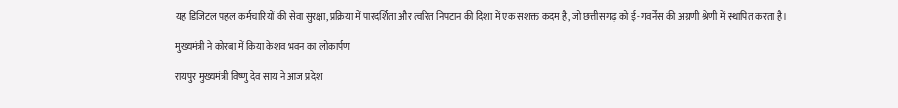यह डिजिटल पहल कर्मचारियों की सेवा सुरक्षा, प्रक्रिया में पारदर्शिता और त्वरित निपटान की दिशा में एक सशक्त कदम है, जो छत्तीसगढ़ को ई-गवर्नेंस की अग्रणी श्रेणी में स्थापित करता है।

मुख्यमंत्री ने कोरबा में किया केशव भवन का लोकार्पण

रायपुर मुख्यमंत्री विष्णु देव साय ने आज प्रदेश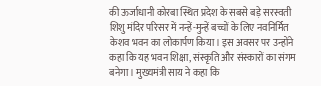की ऊर्जाधानी कोरबा स्थित प्रदेश के सबसे बड़े सरस्वती शिशु मंदिर परिसर में नन्हें-मुन्हें बच्चों के लिए नवनिर्मित केशव भवन का लोकार्पण किया। इस अवसर पर उन्होंने कहा कि यह भवन शिक्षा, संस्कृति और संस्कारों का संगम बनेगा। मुख्यमंत्री साय ने कहा कि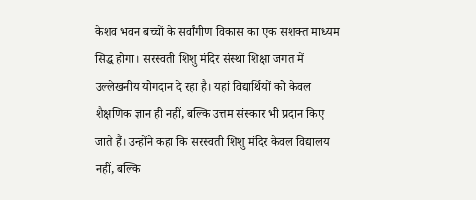केशव भवन बच्चों के सर्वांगीण विकास का एक सशक्त माध्यम सिद्ध होगा। सरस्वती शिशु मंदिर संस्था शिक्षा जगत में उल्लेखनीय योगदान दे रहा है। यहां विद्यार्थियों को केवल शैक्षणिक ज्ञान ही नहीं, बल्कि उत्तम संस्कार भी प्रदान किए जाते हैं। उन्होंने कहा कि सरस्वती शिशु मंदिर केवल विद्यालय नहीं, बल्कि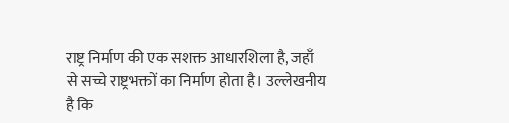राष्ट्र निर्माण की एक सशक्त आधारशिला है, जहाँ से सच्चे राष्ट्रभक्तों का निर्माण होता है। उल्लेखनीय है कि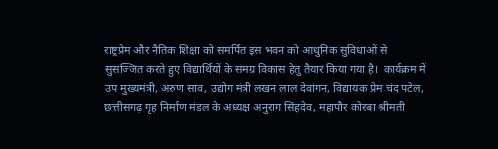राष्ट्रप्रेम और नैतिक शिक्षा को समर्पित इस भवन को आधुनिक सुविधाओं से सुसज्जित करते हुए विद्यार्थियों के समग्र विकास हेतु तैयार किया गया है।  कार्यक्रम में उप मुख्यमंत्री, अरुण साव, उद्योग मंत्री लखन लाल देवांगन, विद्यायक प्रेम चंद पटेल, छत्तीसगढ़ गृह निर्माण मंडल के अध्यक्ष अनुराग सिंहदेव, महापौर कोरबा श्रीमती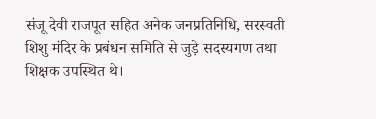संजू देवी राजपूत सहित अनेक जनप्रतिनिधि, सरस्वती शिशु मंदिर के प्रबंधन समिति से जुड़े सदस्यगण तथा शिक्षक उपस्थित थे।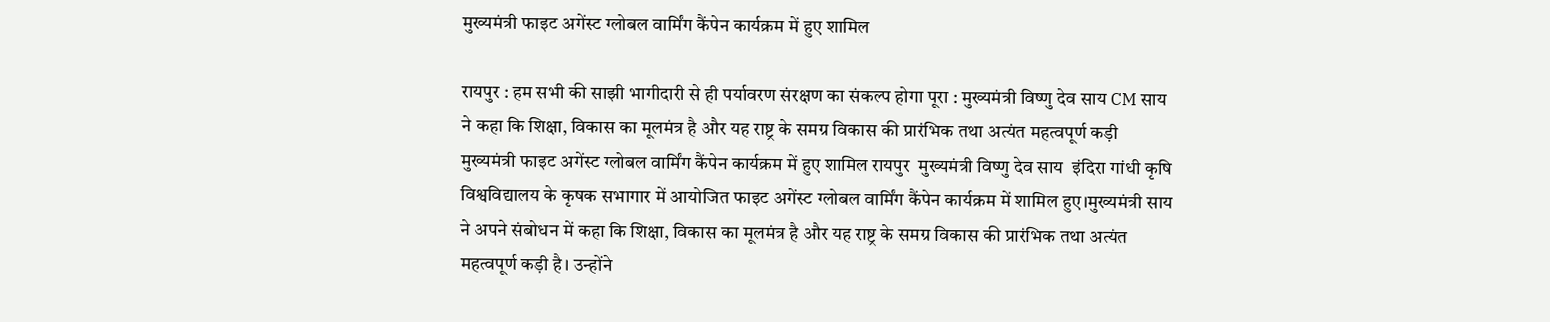मुख्यमंत्री फाइट अगेंस्ट ग्लोबल वार्मिंग कैंपेन कार्यक्रम में हुए शामिल

रायपुर : हम सभी की साझी भागीदारी से ही पर्यावरण संरक्षण का संकल्प होगा पूरा : मुख्यमंत्री विष्णु देव साय CM साय ने कहा कि शिक्षा, विकास का मूलमंत्र है और यह राष्ट्र के समग्र विकास की प्रारंभिक तथा अत्यंत महत्वपूर्ण कड़ी मुख्यमंत्री फाइट अगेंस्ट ग्लोबल वार्मिंग कैंपेन कार्यक्रम में हुए शामिल रायपुर  मुख्यमंत्री विष्णु देव साय  इंदिरा गांधी कृषि विश्वविद्यालय के कृषक सभागार में आयोजित फाइट अगेंस्ट ग्लोबल वार्मिंग कैंपेन कार्यक्रम में शामिल हुए।मुख्यमंत्री साय ने अपने संबोधन में कहा कि शिक्षा, विकास का मूलमंत्र है और यह राष्ट्र के समग्र विकास की प्रारंभिक तथा अत्यंत महत्वपूर्ण कड़ी है। उन्होंने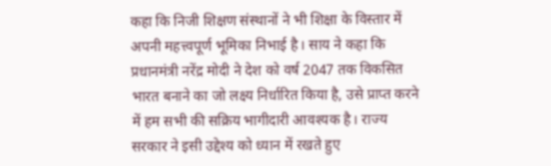कहा कि निजी शिक्षण संस्थानों ने भी शिक्षा के विस्तार में अपनी महत्त्वपूर्ण भूमिका निभाई है। साय ने कहा कि प्रधानमंत्री नरेंद्र मोदी ने देश को वर्ष 2047 तक विकसित भारत बनाने का जो लक्ष्य निर्धारित किया है, उसे प्राप्त करने में हम सभी की सक्रिय भागीदारी आवश्यक है। राज्य सरकार ने इसी उद्देश्य को ध्यान में रखते हुए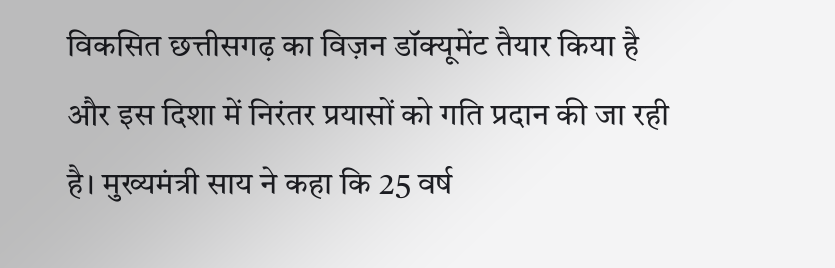विकसित छत्तीसगढ़ का विज़न डॉक्यूमेंट तैयार किया है और इस दिशा में निरंतर प्रयासों को गति प्रदान की जा रही है। मुख्यमंत्री साय ने कहा कि 25 वर्ष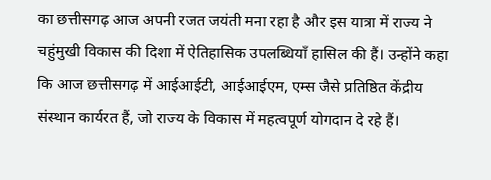का छत्तीसगढ़ आज अपनी रजत जयंती मना रहा है और इस यात्रा में राज्य ने चहुंमुखी विकास की दिशा में ऐतिहासिक उपलब्धियाँ हासिल की हैं। उन्होंने कहा कि आज छत्तीसगढ़ में आईआईटी, आईआईएम, एम्स जैसे प्रतिष्ठित केंद्रीय संस्थान कार्यरत हैं, जो राज्य के विकास में महत्वपूर्ण योगदान दे रहे हैं।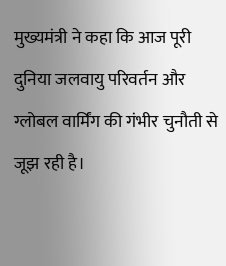मुख्यमंत्री ने कहा कि आज पूरी दुनिया जलवायु परिवर्तन और ग्लोबल वार्मिंग की गंभीर चुनौती से जूझ रही है।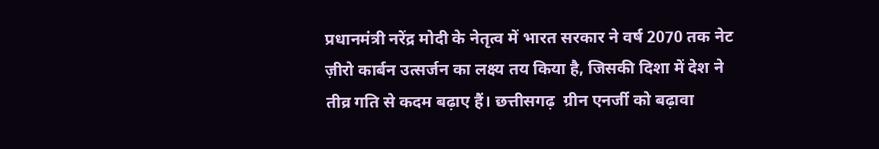प्रधानमंत्री नरेंद्र मोदी के नेतृत्व में भारत सरकार ने वर्ष 2070 तक नेट ज़ीरो कार्बन उत्सर्जन का लक्ष्य तय किया है, जिसकी दिशा में देश ने तीव्र गति से कदम बढ़ाए हैं। छत्तीसगढ़  ग्रीन एनर्जी को बढ़ावा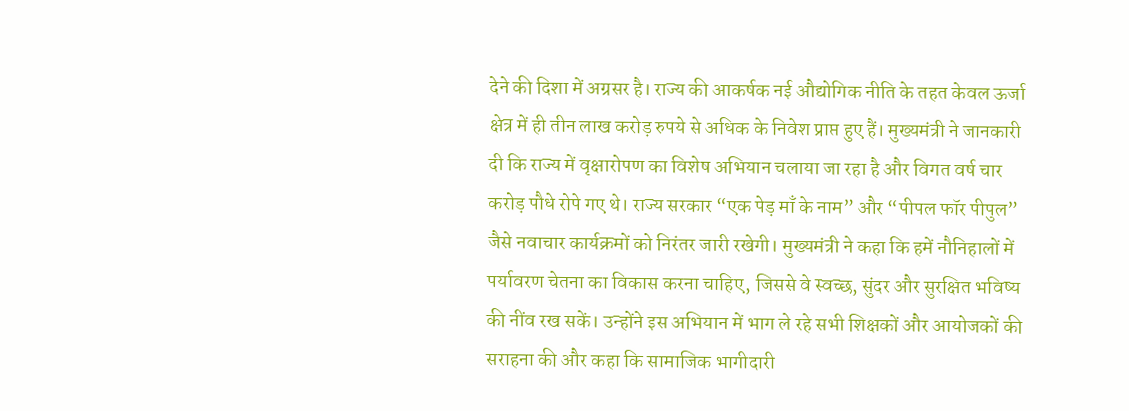देने की दिशा में अग्रसर है। राज्य की आकर्षक नई औद्योगिक नीति के तहत केवल ऊर्जा क्षेत्र में ही तीन लाख करोड़ रुपये से अधिक के निवेश प्राप्त हुए हैं। मुख्यमंत्री ने जानकारी दी कि राज्य में वृक्षारोपण का विशेष अभियान चलाया जा रहा है और विगत वर्ष चार करोड़ पौधे रोपे गए थे। राज्य सरकार “एक पेड़ माँ के नाम” और “पीपल फॉर पीपुल” जैसे नवाचार कार्यक्रमों को निरंतर जारी रखेगी। मुख्यमंत्री ने कहा कि हमें नौनिहालों में पर्यावरण चेतना का विकास करना चाहिए, जिससे वे स्वच्छ, सुंदर और सुरक्षित भविष्य की नींव रख सकें। उन्होंने इस अभियान में भाग ले रहे सभी शिक्षकों और आयोजकों की सराहना की और कहा कि सामाजिक भागीदारी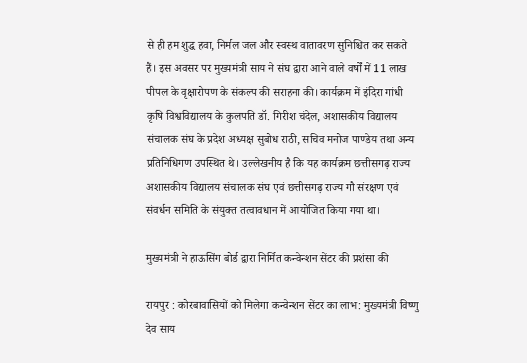से ही हम शुद्ध हवा, निर्मल जल और स्वस्थ वातावरण सुनिश्चित कर सकते हैं। इस अवसर पर मुख्यमंत्री साय ने संघ द्वारा आने वाले वर्षों में 11 लाख पीपल के वृक्षारोपण के संकल्प की सराहना की। कार्यक्रम में इंदिरा गांधी कृषि विश्वविद्यालय के कुलपति डॉ. गिरीश चंदेल, अशासकीय विद्यालय संचालक संघ के प्रदेश अध्यक्ष सुबोध राठी, सचिव मनोज पाण्डेय तथा अन्य प्रतिनिधिगण उपस्थित थे। उल्लेखनीय है कि यह कार्यक्रम छत्तीसगढ़ राज्य अशासकीय विद्यालय संचालक संघ एवं छत्तीसगढ़ राज्य गौ संरक्षण एवं संवर्धन समिति के संयुक्त तत्वावधान में आयोजित किया गया था।

मुख्यमंत्री ने हाऊसिंग बोर्ड द्वारा निर्मित कन्वेन्शन सेंटर की प्रशंसा की

रायपुर : कोरबावासियों को मिलेगा कन्वेन्शन सेंटर का लाभ: मुख्यमंत्री विष्णु देव साय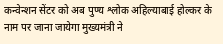कन्वेन्शन सेंटर को अब पुण्य श्लोक अहिल्याबाई होल्कर के नाम पर जाना जायेगा मुख्यमंत्री ने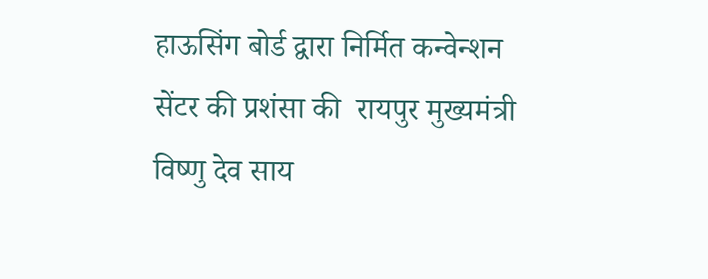हाऊसिंग बोर्ड द्वारा निर्मित कन्वेन्शन सेंटर की प्रशंसा की  रायपुर मुख्यमंत्री विष्णु देव साय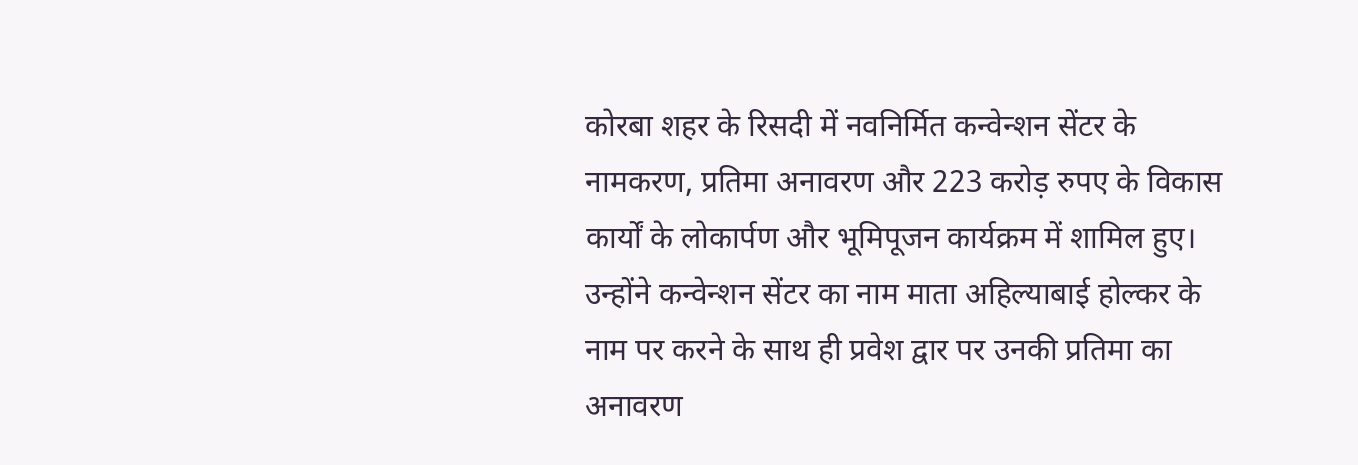कोरबा शहर के रिसदी में नवनिर्मित कन्वेन्शन सेंटर के नामकरण, प्रतिमा अनावरण और 223 करोड़ रुपए के विकास कार्यों के लोकार्पण और भूमिपूजन कार्यक्रम में शामिल हुए। उन्होंने कन्वेन्शन सेंटर का नाम माता अहिल्याबाई होल्कर के नाम पर करने के साथ ही प्रवेश द्वार पर उनकी प्रतिमा का अनावरण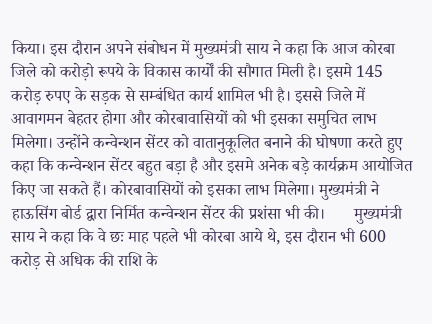किया। इस दौरान अपने संबोधन में मुख्यमंत्री साय ने कहा कि आज कोरबा जिले को करोड़ो रूपये के विकास कार्यों की सौगात मिली है। इसमे 145 करोड़ रुपए के सड़क से सम्बंधित कार्य शामिल भी है। इससे जिले में आवागमन बेहतर होगा और कोरबावासियों को भी इसका समुचित लाभ मिलेगा। उन्होंने कन्वेन्शन सेंटर को वातानुकूलित बनाने की घोषणा करते हुए कहा कि कन्वेन्शन सेंटर बहुत बड़ा है और इसमे अनेक बड़े कार्यक्रम आयोजित किए जा सकते हैं। कोरबावासियों को इसका लाभ मिलेगा। मुख्यमंत्री ने हाऊसिंग बोर्ड द्वारा निर्मित कन्वेन्शन सेंटर की प्रशंसा भी की।       मुख्यमंत्री साय ने कहा कि वे छः माह पहले भी कोरबा आये थे, इस दौरान भी 600 करोड़ से अधिक की राशि के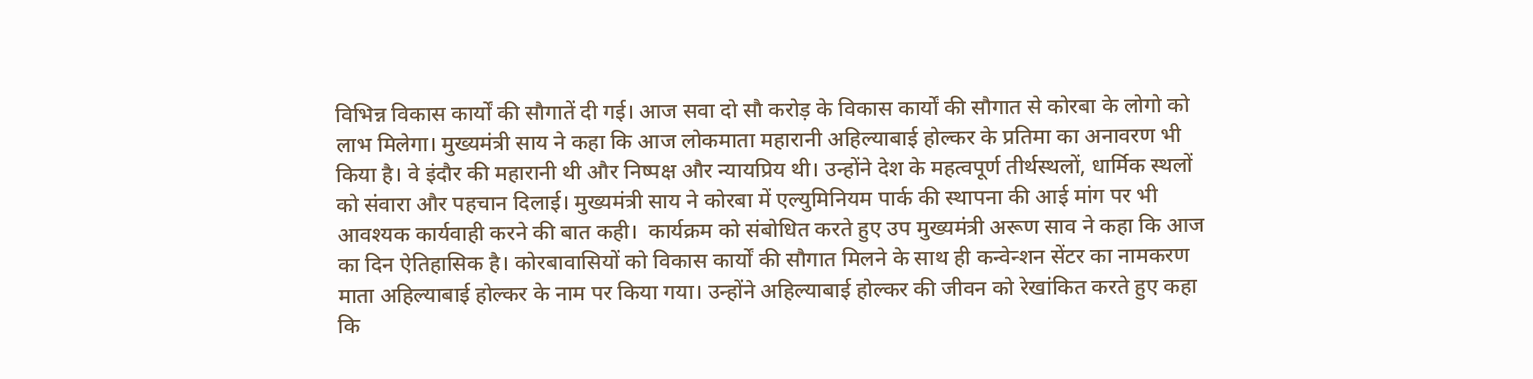विभिन्न विकास कार्यों की सौगातें दी गई। आज सवा दो सौ करोड़ के विकास कार्यों की सौगात से कोरबा के लोगो को लाभ मिलेगा। मुख्यमंत्री साय ने कहा कि आज लोकमाता महारानी अहिल्याबाई होल्कर के प्रतिमा का अनावरण भी किया है। वे इंदौर की महारानी थी और निष्पक्ष और न्यायप्रिय थी। उन्होंने देश के महत्वपूर्ण तीर्थस्थलों, धार्मिक स्थलों को संवारा और पहचान दिलाई। मुख्यमंत्री साय ने कोरबा में एल्युमिनियम पार्क की स्थापना की आई मांग पर भी आवश्यक कार्यवाही करने की बात कही।  कार्यक्रम को संबोधित करते हुए उप मुख्यमंत्री अरूण साव ने कहा कि आज का दिन ऐतिहासिक है। कोरबावासियों को विकास कार्यों की सौगात मिलने के साथ ही कन्वेन्शन सेंटर का नामकरण माता अहिल्याबाई होल्कर के नाम पर किया गया। उन्होंने अहिल्याबाई होल्कर की जीवन को रेखांकित करते हुए कहा कि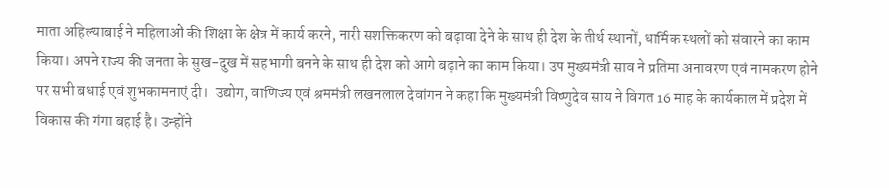माता अहिल्याबाई ने महिलाओं की शिक्षा के क्षेत्र में कार्य करने, नारी सशक्तिकरण को बढ़ावा देने के साथ ही देश के तीर्थ स्थानों, धार्मिक स्थलों को संवारने का काम किया। अपने राज्य की जनता के सुख-दुख में सहभागी बनने के साथ ही देश को आगे बढ़ाने का काम किया। उप मुख्यमंत्री साव ने प्रतिमा अनावरण एवं नामकरण होने पर सभी बधाई एवं शुभकामनाएं दी।  उद्योग, वाणिज्य एवं श्रममंत्री लखनलाल देवांगन ने कहा कि मुख्यमंत्री विष्णुदेव साय ने विगत 16 माह के कार्यकाल में प्रदेश में विकास की गंगा बहाई है। उन्होंने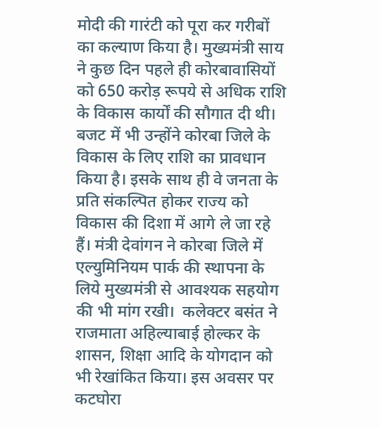मोदी की गारंटी को पूरा कर गरीबों का कल्याण किया है। मुख्यमंत्री साय ने कुछ दिन पहले ही कोरबावासियों को 650 करोड़ रूपये से अधिक राशि के विकास कार्यों की सौगात दी थी। बजट में भी उन्होंने कोरबा जिले के विकास के लिए राशि का प्रावधान किया है। इसके साथ ही वे जनता के प्रति संकल्पित होकर राज्य को विकास की दिशा में आगे ले जा रहे हैं। मंत्री देवांगन ने कोरबा जिले में एल्युमिनियम पार्क की स्थापना के लिये मुख्यमंत्री से आवश्यक सहयोग की भी मांग रखी।  कलेक्टर बसंत ने राजमाता अहिल्याबाई होल्कर के शासन, शिक्षा आदि के योगदान को भी रेखांकित किया। इस अवसर पर कटघोरा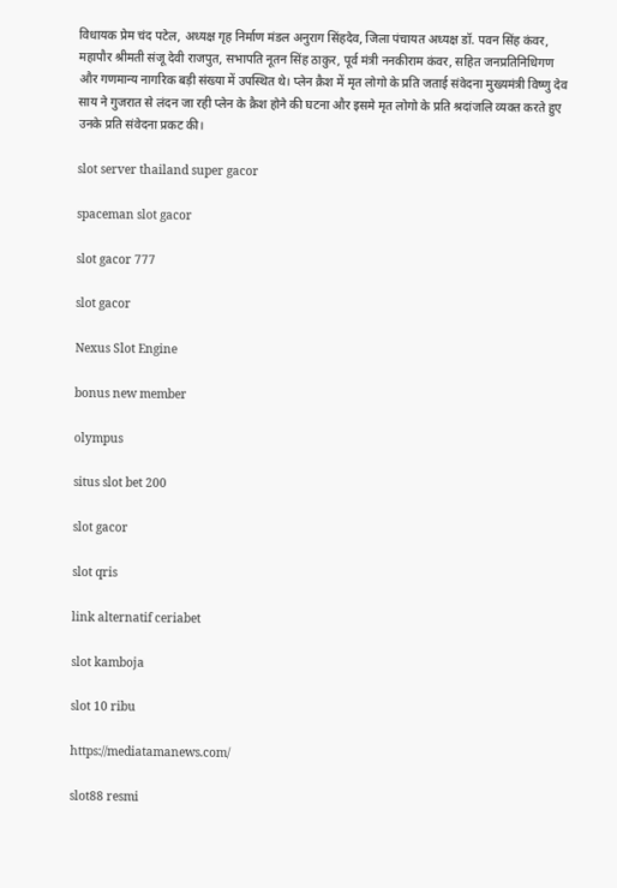विधायक प्रेम चंद पटेल, अध्यक्ष गृह निर्माण मंडल अनुराग सिंहदेव, जिला पंचायत अध्यक्ष डॉ. पवन सिंह कंवर, महापौर श्रीमती संजू देवी राजपुत, सभापति नूतन सिंह ठाकुर, पूर्व मंत्री ननकीराम कंवर, सहित जनप्रतिनिधिगण और गणमान्य नागरिक बड़ी संख्या में उपस्थित थे। प्लेन क्रैश में मृत लोगो के प्रति जताई संवेदना मुख्यमंत्री विष्णु देव साय ने गुजरात से लंदन जा रही प्लेन के क्रैश होने की घटना और इसमे मृत लोगो के प्रति श्रदांजलि व्यक्त करते हुए उनके प्रति संवेदना प्रकट की।

slot server thailand super gacor

spaceman slot gacor

slot gacor 777

slot gacor

Nexus Slot Engine

bonus new member

olympus

situs slot bet 200

slot gacor

slot qris

link alternatif ceriabet

slot kamboja

slot 10 ribu

https://mediatamanews.com/

slot88 resmi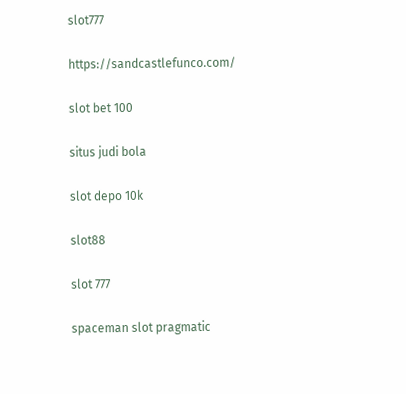slot777

https://sandcastlefunco.com/

slot bet 100

situs judi bola

slot depo 10k

slot88

slot 777

spaceman slot pragmatic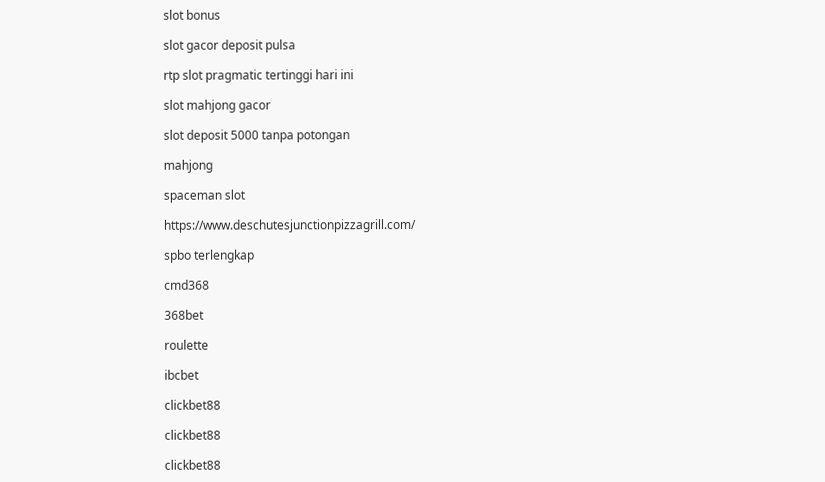slot bonus

slot gacor deposit pulsa

rtp slot pragmatic tertinggi hari ini

slot mahjong gacor

slot deposit 5000 tanpa potongan

mahjong

spaceman slot

https://www.deschutesjunctionpizzagrill.com/

spbo terlengkap

cmd368

368bet

roulette

ibcbet

clickbet88

clickbet88

clickbet88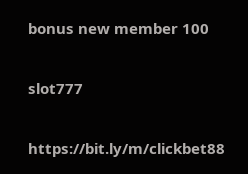bonus new member 100

slot777

https://bit.ly/m/clickbet88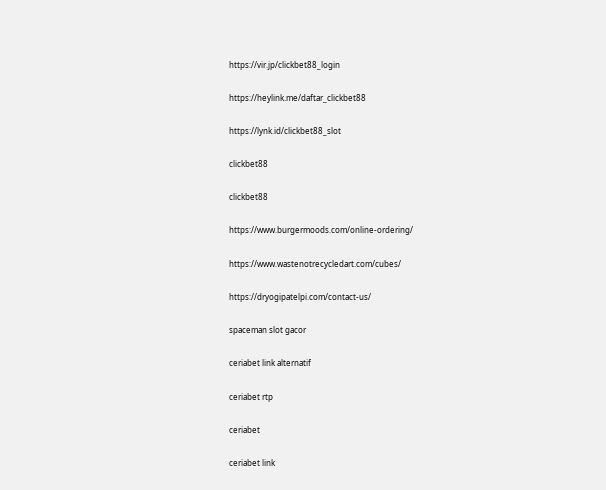https://vir.jp/clickbet88_login

https://heylink.me/daftar_clickbet88

https://lynk.id/clickbet88_slot

clickbet88

clickbet88

https://www.burgermoods.com/online-ordering/

https://www.wastenotrecycledart.com/cubes/

https://dryogipatelpi.com/contact-us/

spaceman slot gacor

ceriabet link alternatif

ceriabet rtp

ceriabet

ceriabet link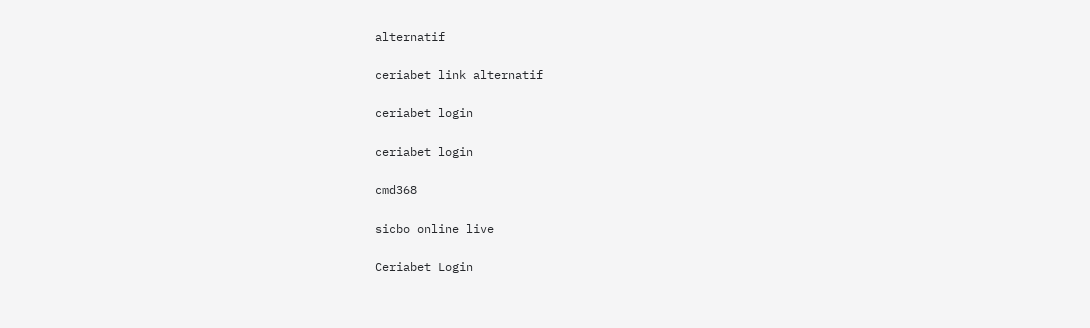alternatif

ceriabet link alternatif

ceriabet login

ceriabet login

cmd368

sicbo online live

Ceriabet Login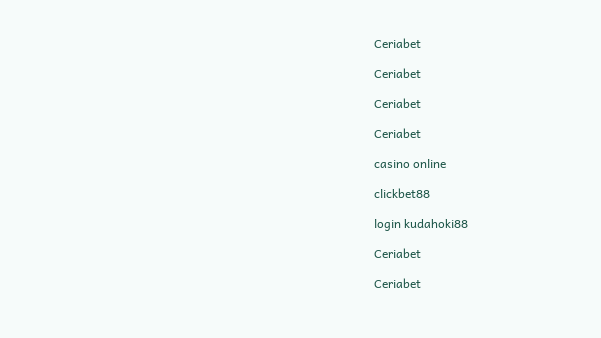Ceriabet

Ceriabet

Ceriabet

Ceriabet

casino online

clickbet88

login kudahoki88

Ceriabet

Ceriabet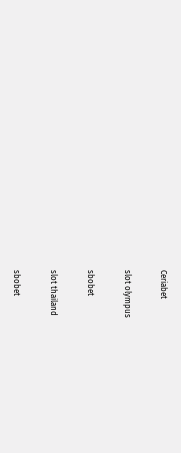Ceriabet

slot olympus

sbobet

slot thailand

sbobet